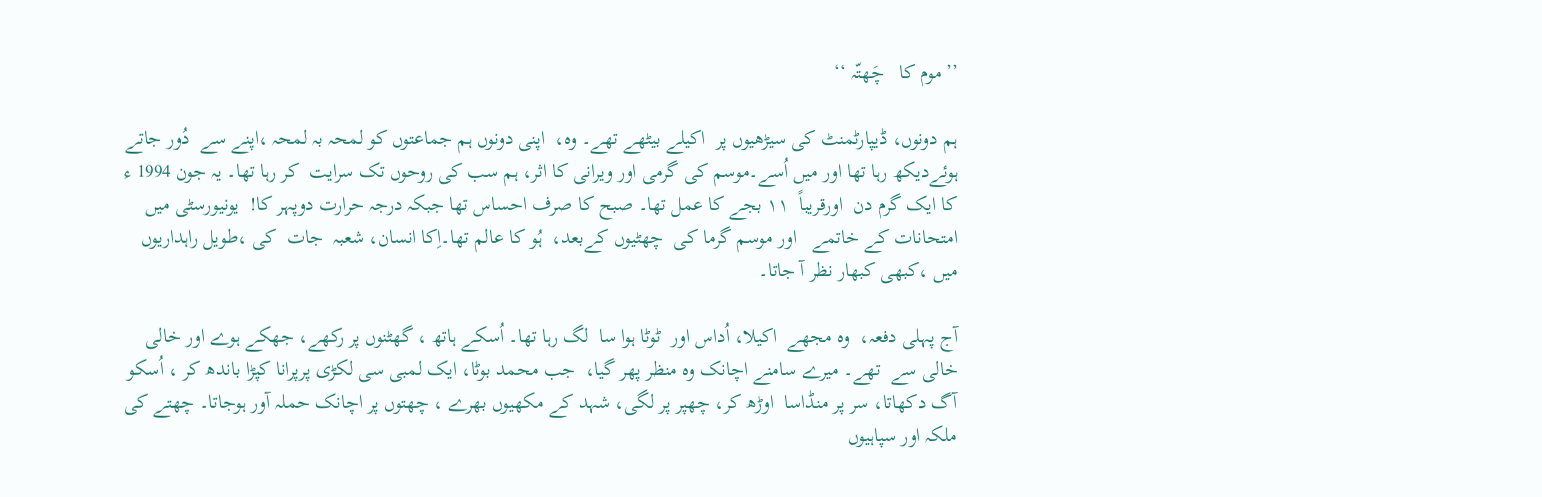’’موم کا   چَھتّہ ‘‘

ہم دونوں، ڈیپارٹمنٹ کی سیڑھیوں پر  اکیلے بیٹھے تھے۔ وہ،  اپنی دونوں ہم جماعتوں کو لمحہ بہ لمحہ ،اپنے سے  دُور جاتے  ہوئےدیکھ رہا تھا اور میں اُسے۔موسم کی گرمی اور ویرانی کا اثر، ہم سب کی روحوں تک سرایت  کر رہا تھا۔ یہ جون 1994 ء کا ایک گرم دن  اورقریباً  ۱۱ بجے کا عمل تھا۔ صبح کا صرف احساس تھا جبکہ درجہ حرارت دوپہر کا!  یونیورسٹی میں امتحانات کے خاتمے   اور موسم گرما کی  چھٹیوں کےبعد،  ہُو کا عالم تھا۔اِکا انسان، شعبہ  جات  کی ،طویل راہداریوں میں ،کبھی کبھار نظر آ جاتا۔

آج پہلی دفعہ،  وہ مجھے  اکیلا، اُداس اور  ٹوٹا ہوا سا  لگ رہا تھا۔ اُسکے ہاتھ ، گھٹنوں پر رکھے، جھکے ہوے اور خالی خالی سے  تھے۔ میرے سامنے اچانک وہ منظر پھر گیا،  جب محمد بوٹا، ایک لمبی سی لکڑی پرپرانا کپڑا باندھ کر ، اُسکو آگ دکھاتا، سر پر منڈاسا  اوڑھ کر، چھپر پر لگی، شہد کے مکھیوں بھرے ، چھتوں پر اچانک حملہ آور ہوجاتا۔ چھتے کی ملکہ اور سپاہیوں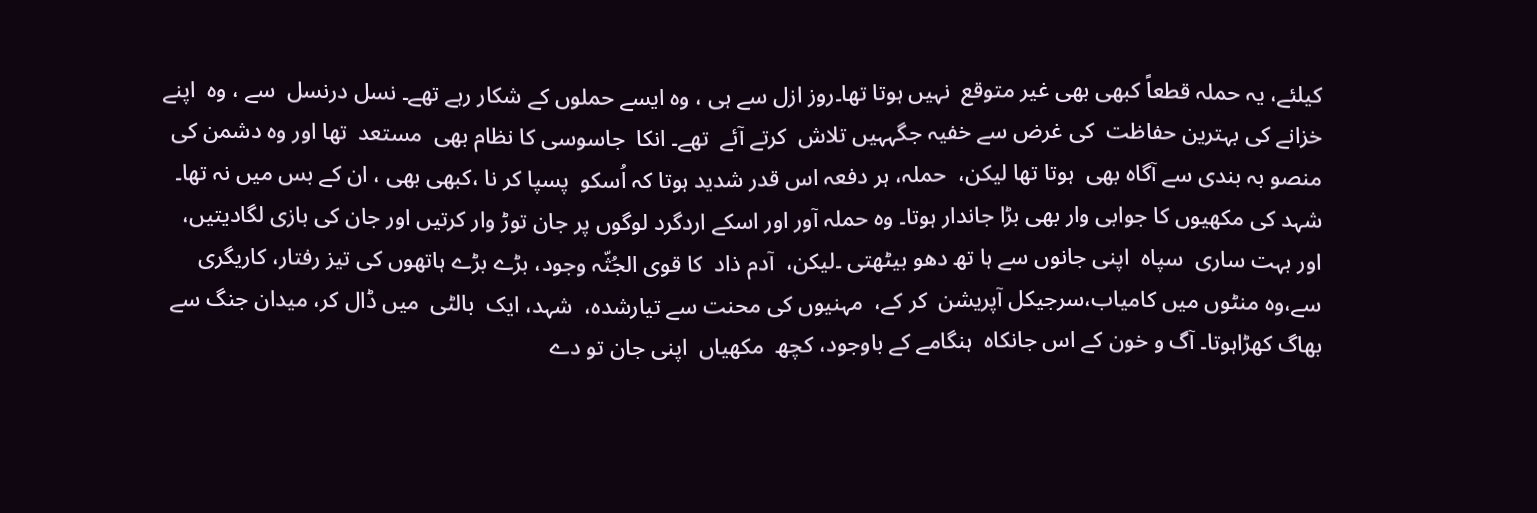کیلئے، یہ حملہ قطعاً کبھی بھی غیر متوقع  نہیں ہوتا تھا۔روز ازل سے ہی ، وہ ایسے حملوں کے شکار رہے تھے۔ نسل درنسل  سے ، وہ  اپنے خزانے کی بہترین حفاظت  کی غرض سے خفیہ جگہہیں تلاش  کرتے آئے  تھے۔ انکا  جاسوسی کا نظام بھی  مستعد  تھا اور وہ دشمن کی   منصو بہ بندی سے آگاہ بھی  ہوتا تھا لیکن،  حملہ، ہر دفعہ اس قدر شدید ہوتا کہ اُسکو  پسپا کر نا ،کبھی بھی ، ان کے بس میں نہ تھا۔   شہد کی مکھیوں کا جوابی وار بھی بڑا جاندار ہوتا۔ وہ حملہ آور اور اسکے اردگرد لوگوں پر جان توڑ وار کرتیں اور جان کی بازی لگادیتیں، اور بہت ساری  سپاہ  اپنی جانوں سے ہا تھ دھو بیٹھتی ۔لیکن،  آدم ذاد  کا قوی الجُثّہ وجود، بڑے بڑے ہاتھوں کی تیز رفتار، کاریگری  سے،وہ منٹوں میں کامیاب،سرجیکل آپریشن  کر کے،  مہنیوں کی محنت سے تیارشدہ،  شہد، ایک  بالٹی  میں ڈال کر، میدان جنگ سے بھاگ کھڑاہوتا۔ آگ و خون کے اس جانکاہ  ہنگامے کے باوجود، کچھ  مکھیاں  اپنی جان تو دے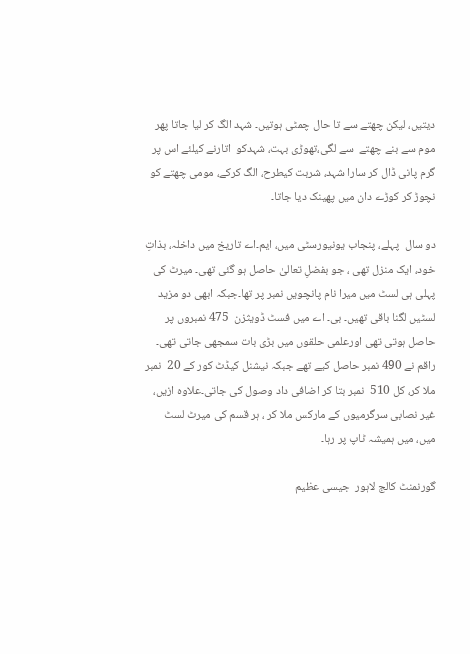دیتیں، لیکن چھتے سے تا حال چمٹی ہوتیں۔ شہد الگ کر لیا جاتا پھر موم سے بنے چھتے  سے لگی،تھوڑی بہت، شہدکو  اتارنے کیلئے اس پر گرم پانی ڈال کر سارا شہد، شربت کیطرح، الگ کرکے، مومی چھتے کو نچوڑ کر کوڑے دان میں پھینک دیا جاتا۔

دو سال  پہلے، پنجاب یونیورسٹی میں، ایم۔اے تاریخ میں داخلہ، بذاتِ خود، ایک منزل تھی ، جو بفضلِ تعالیٰ حاصل ہو گئی تھی۔ میرٹ کی پہلی ہی لسٹ میں میرا نام پانچویں نمبر پر تھا۔جبکہ ابھی دو مزید لسٹیں لگنا باقی تھیں۔ بی۔ اے میں فسٹ ڈویثزن  475 نمبروں پر حاصل ہوتی تھی اورعلمی حلقوں میں بڑی بات سمجھی جاتی تھی۔ راقم نے 490 نمبر حاصل کیے تھے جبکہ نیشنل کیڈٹ کور کے 20  نمبر ملا کر، کل 510  نمبر بتا کر اضافی داد وصول کی جاتی۔علاوہ ازیں،   غیر نصابی سرگرمیوں کے مارکس ملا کر ، ہر قسم کی میرٹ لسٹ   میں، میں ہمیشہ ٹاپ پر رہا۔

گورنمنٹ کالج لاہور  جیسی عظیم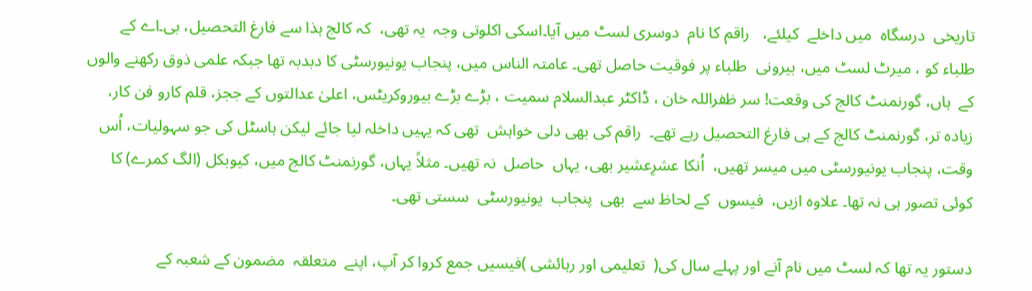تاریخی  درسگاہ  میں داخلے  کیلئے،   راقم کا نام  دوسری لسٹ میں آیا۔اسکی اکلوتی وجہ  یہ تھی،  کہ کالج ہذا سے فارغ التحصیل، بی۔اے کے  طلباء کو ، میرٹ لسٹ میں، بیرونی  طلباء پر فوقیت حاصل تھی۔ عامتہ الناس میں، پنجاب یونیورسٹی کا دبدبہ تھا جبکہ علمی ذوق رکھنے والوں کے  ہاں، گورنمنٹ کالج کی وقعت! سر ظفراللہ خان ، ڈاکٹر عبدالسلام سمیت ، بڑے بڑے بیوروکریٹس، اعلیٰ عدالتوں کے ججز، قلم کارو فن کار، زیادہ تر، گورنمنٹ کالج کے ہی فارغ التحصیل رہے تھے۔  راقم کی بھی دلی خواہش  تھی کہ یہیں داخلہ لیا جائے لیکن ہاسٹل کی جو سہولیات، اُس وقت، پنجاب یونیورسٹی میں میسر تھیں،  اُنکا عشرِعشیر بھی، یہاں  حاصل  نہ تھیں۔ مثلاً یہاں، گورنمنٹ کالج میں، کیوبکل (الگ کمرے) کا کوئی تصور ہی نہ تھا۔ علاوہ ازیں،  فیسوں  کے لحاظ سے  بھی  پنجاب  یونیورسٹی  سستی تھی۔

دستور یہ تھا کہ لسٹ میں نام آنے اور پہلے سال کی(  تعلیمی اور رہائشی )فیسیں جمع کروا کر آپ، اپنے  متعلقہ  مضمون کے شعبہ کے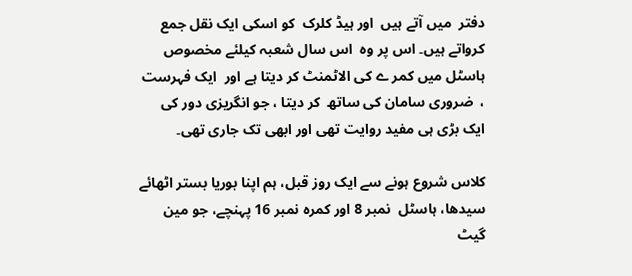دفتر  میں آتے ہیں  اور ہیڈ کلرک  کو اسکی ایک نقل جمع کرواتے ہیں۔ اس پر وہ  اس سال شعبہ کیلئے مخصوص ہاسٹل میں کمر ے کی الاٹمنٹ کر دیتا ہے اور  ایک فہرست ،  ضروری سامان کی ساتھ  کر دیتا ، جو انگریزی دور کی  ایک بڑی ہی مفید روایت تھی اور ابھی تک جاری تھی۔

کلاس شروع ہونے سے ایک روز قبل، ہم اپنا بوریا بستر اٹھائے سیدھا، ہاسٹل  نمبر 8 اور کمرہ نمبر 16 پہنچے، جو مین گیٹ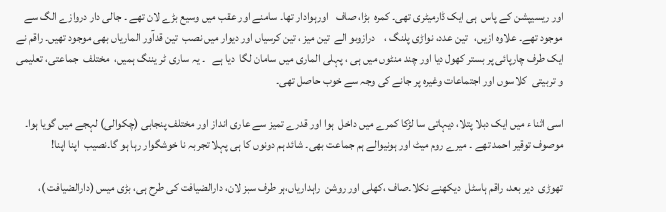اور ریسیپشن کے پاس  ہی ایک ڈارمیٹری تھی۔ کمرہ  بڑا، صاف   اورہوادار تھا۔ سامنے اور عقب میں وسیع بڑے لان تھے ۔ جالی دار دروازے الگ سے موجود تھے۔ علاوہ ازیں،   تین عدد، نواڑی پلنگ ،    درازوںو الے  تین میز ، تین کرسیاں اور دیوار میں نصب  تین قدآور الماریاں بھی موجود تھیں۔ راقم نے ایک طرف چارپائی پر بستر کھول دیا اور چند منٹوں میں ہی ، پہلی الماری میں سامان لگا  دیا ہے   ۔ یہ ساری ٹر یننگ ہمیں،  مختلف  جماعتی، تعلیمی و تربیتی  کلاسوں اور اجتماعات وغیرہ پر جانے کی وجہ سے خوب حاصل تھی۔

اسی اثنا ء میں ایک دبلا پتلا، دیہاتی سا لڑکا کمرے میں داخل  ہوا اور قدرے تمیز سے عاری انداز اور مختلف پنجابی (چکوالی) لہجے میں گویا ہوا۔ موصوف توقیر احمد تھے ۔ میرے روم میٹ اور ہونیوالے ہم جماعت بھی۔ شائد ہم دونوں کا ہی پہلا تجربہ نا خوشگوار رہا ہو گا۔نصیب  اپنا اپنا!

تھوڑی  دیر بعد، راقم ہاسٹل  دیکھنے نکلا۔صاف ،کھلی اور روشن  راہداریاں،ہر طرف سبز لان، دارالضیافت کی طرح ہی، بڑی میس (دارالضیافت )،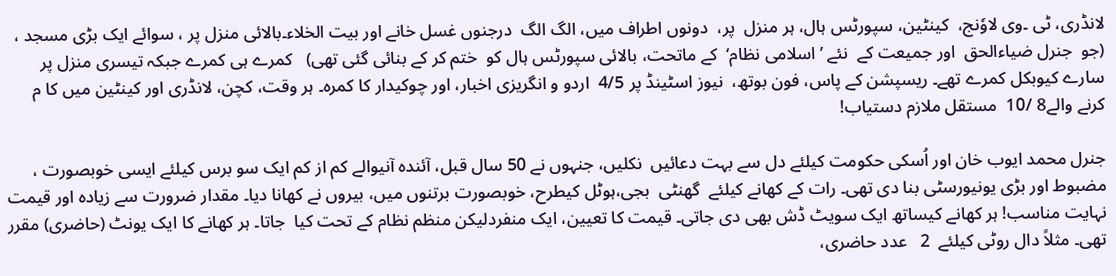لانڈری، ٹی ۔وی لاوٗنج،  کینٹین، سپورٹس ہال، ہر منزل  پر،  دونوں اطراف میں، الگ الگ  درجنوں غسل خانے اور بیت الخلاء۔بالائی منزل پر ، سوائے ایک بڑی مسجد ، (جو  جنرل ضیاءالحق  اور جمیعت کے  نئے ’ اسلامی نظام‘  کے ماتحت، بالائی سپورٹس ہال کو  ختم کر کے بنائی گئی تھی)   کمرے ہی کمرے جبکہ تیسری منزل پر سارے کیوبکل کمرے تھے۔ ریسپشن کے پاس، فون بوتھ،  نیوز اسٹینڈ پر 4/5  اردو و انگریزی اخبار، اور چوکیدار کا کمرہ۔ ہر وقت، کچن، لانڈری اور کینٹین میں کا م کرنے والے8 /10  مستقل ملازم دستیاب!

جنرل محمد ایوب خان اور اُسکی حکومت کیلئے دل سے بہت دعائیں  نکلیں، جنہوں نے 50 سال قبل، آئندہ آنیوالے کم از کم ایک سو برس کیلئے ایسی خوبصورت ، مضبوط اور بڑی یونیورسٹی بنا دی تھی۔ رات کے کھانے کیلئے  گھنٹی  بجی،ہوٹل کیطرح، خوبصورت برتنوں میں، بیروں نے کھانا دیا۔ مقدار ضرورت سے زیادہ اور قیمت نہایت مناسب! ہر کھانے کیساتھ ایک سویٹ ڈش بھی دی جاتی۔ قیمت کا تعیین، ایک منفردلیکن منظم نظام کے تحت کیا  جاتا۔ ہر کھانے کا ایک یونٹ (حاضری) مقرر تھی۔ مثلاً دال روٹی کیلئے  2   عدد حاضری،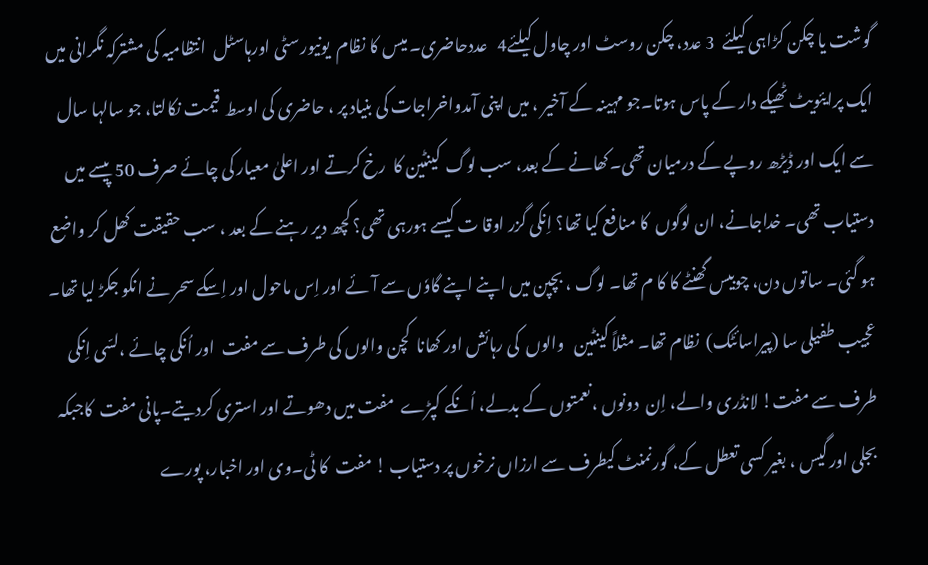گوشت یا چکن کڑاہی کیلئے  3 عدد، چکن روسٹ اور چاول کیلئے4   عددحاضری۔ میس کا نظام  یونیورسٹی اورہاسٹل  انتظامیہ کی مشترکہ نگرانی میں ایک پرایئویٹ ٹھیکے دار کے پاس ہوتا۔جو مہینہ کے آخیر ، میں اپنی آمدواخراجات کی بنیاد پر ، حاضری کی اوسط  قیمت نکالتا، جو سالہا سال سے ایک اور ڈیڑھ روپے کے درمیان تھی۔کھانے کے بعد، سب لوگ  کینٹین کا  رخ کرتے اور اعلیٰ معیار کی چائے صرف 50 پیسے میں دستیاب تھی۔ خداجانے، ان لوگوں  کا منافع کیا تھا؟ اِنکی گزر اوقا ت کیسے ہورہی تھی؟ کچھ دیر رہنے کے بعد ، سب حقیقت کھل کر واضع ہو گئی۔ ساتوں دن، چوبیس گھنٹے کا کا م تھا۔ لوگ ، بچپن میں اپنے اپنے گاوٗں سے آئے اور اِس ماحول اور اِسکے سحر نے انکو جکڑ لیا تھا۔ عجیب طفیلی سا (پیراسائٹک)  نظام تھا۔ مثلاً کینٹین   والوں  کی رہائش اور کھانا  کچن والوں کی طرف سے مفت  اور اُنکی چائے ،لسّی اِنکی طرف سے مفت! لانڈری والے، اِن  دونوں ،نعمتوں کے بدلے، اُنکے کپڑے  مفت میں دھوتے اور استری کردیتے۔پانی مفت  کاجبکہ بجلی اور گیس ، بغیر کسی تعطل کے، گورنمنٹ کیطرف سے ارزاں نرخوں پر دستیاب ! مفت  کا ٹی۔وی اور اخبار، پورے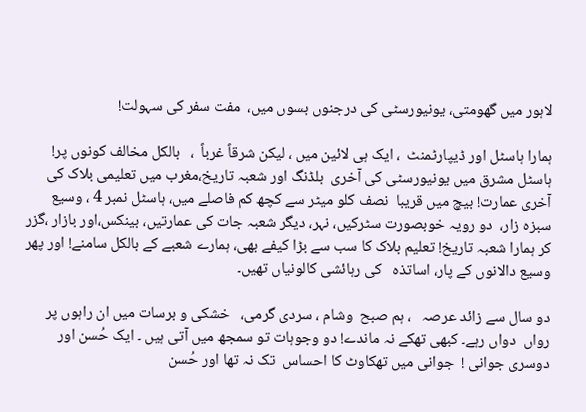لاہور میں گھومتی، یونیورسٹی کی درجنوں بسوں میں،  مفت سفر کی سہولت!

ہمارا ہاسٹل اور ڈیپارٹمنٹ  ، ایک ہی لائین میں ، لیکن شرقاً غرباً  ،   بالکل مخالف کونوں پر!  ہاسٹل مشرق میں یونیورسٹی کی آخری  بلڈنگ اور شعبہ تاریخ،مغرب میں تعلیمی بلاک کی آخری عمارت! بیچ میں قریبا  نصف کلو میٹر سے کچھ کم فاصلے میں، ہاسٹل نمبر 4 ، وسیع سبزہ زار،  دو رویہ خوبصورت سٹرکیں، نہر، دیگر شعبہ جات کی عمارتیں، بینکس،اور بازار ،گزر کر ہمارا شعبہ تاریخ! تعلیم بلاک کا سب سے بڑا کیفے بھی، ہمارے شعبے کے بالکل سامنے! اور پھر وسیع دالانوں کے پار، اساتذہ   کی رہائشی کالونیاں تھیں۔

دو سال سے زائد عرصہ   ، ہم صبح  وشام ، سردی گرمی،   خشکی و برسات میں ان راہوں پر رواں  دواں رہے۔ کبھی تھکے نہ ماندے! دو وجوہات تو سمجھ میں آتی ہیں ۔ ایک حُسن اور دوسری جوانی !  جوانی میں تھکاوٹ کا احساس  تک نہ تھا اور حُسن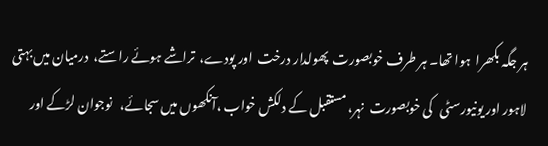ہر جگہ بکھرا  ہوا تھا۔ ہر طرف خوبصورت  پھولدار درخت  اور پودے،  تراشے ہوئے راستے،  درمیان میں بہتی  لاہور اور یونیورسٹی   کی خوبصورت  نہر، مستقبل کے دلکش خواب ،آنکھوں میں سجائے،   نوجوان لڑکے اور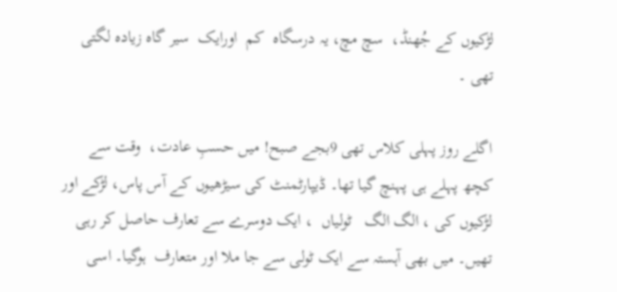لڑکیوں کے جُھنڈ،  سچ مچ، یہ درسگاہ  کم  اورایک  سیر گاہ زیادہ لگتی تھی ۔

اگلے روز پہلی کلاس تھی 9بجے صبح! میں حسبِ عادت،  وقت سے کچھ پہلے ہی پہنچ گیا تھا۔ ڈیپارٹمنٹ کی سیڑھیوں کے آس پاس، لڑکے اور لڑکیوں کی ، الگ الگ   ٹولیاں  ، ایک دوسرے سے تعارف حاصل کر رہی تھیں۔ میں بھی آہستہ سے ایک ٹولی سے جا ملا اور متعارف  ہوگیا۔ اسی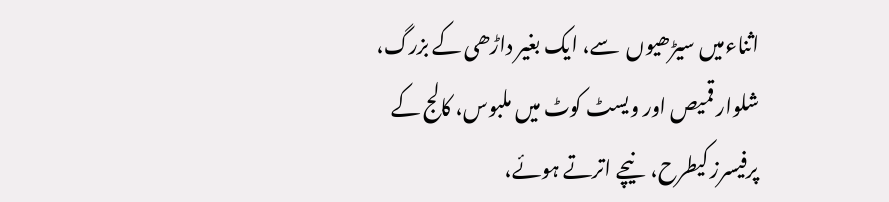اثناءمیں سیڑھیوں  سے، ایک بغیر داڑھی کے بزرگ، شلوار قمیص اور ویسٹ کوٹ میں ملبوس، کالج کے پرفیسرز کیطرح،  نیچے اترتے ہوئے،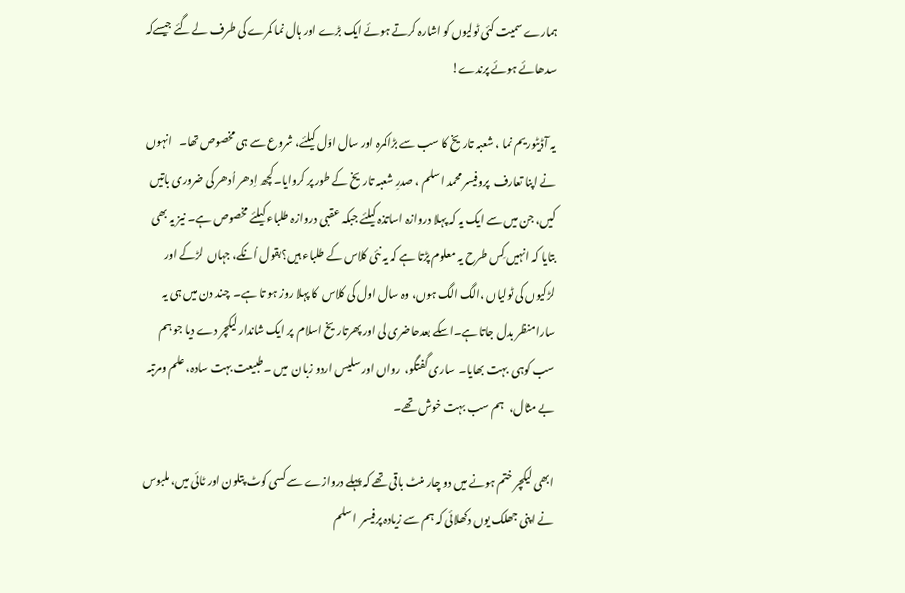ہمارے سمیت کئی ٹولیوں کو اشارہ کرتے ہوئے ایک بڑے اور ہال نما کمرے کی طرف لے گئے جیسےکہ سدھائے ہوئے پرندے!

یہ آڈیٹوریم نما ، شعبہ تاریخ کا سب سے بڑاکمرہ اور سال اوّل کیلئے، شروع سے ہی مخصوص تھا۔   انہوں نے اپنا تعارف  پروفیسر محمد اسلم ، صدرِ شعبہ تاریخ کے طور پر کروایا۔کچھ اِدھر اُدھر کی ضروری باتیں کیں، جن میں سے ایک یہ کہ پہلا دروازہ اساتذہ کیلئے جبکہ عقبی دروازہ طلباء کیلئے مخصوص ہے۔ نیز یہ بھی بتایا کہ انہیں کِس طرح یہ معلوم پڑتا ہے کہ یہ نئی کلاس کے طلباء ہیں؟بقول اُنکے، جہاں  لڑکے اور  لڑکیوں کی ٹولیاں ،الگ الگ ہوں، وہ سال اول کی کلاس  کا پہلا روز ہو تا ہے۔  چند دن میں ہی یہ سارامنظر بدل جاتا ہے۔اسکے بعدحاضری لی اور پھرتاریخ اسلام  پر ایک شاندار لیکچر دے دیا جو ہم سب کوہی  بہت بھایا۔  ساری گفتگو،  رواں اور سلیس اردو زبان  میں ۔طبیعت بہت سادہ، علم ومرتبہ بے مثال،   ہم سب بہت خوش تھے۔

ابھی لیکچر ختم ہونے میں دو چار منٹ باقی تھے کہ پہلے دروازے سے کسی کوٹ پتلون اور ٹائی میں، ملبوس نے اپنی جھلک یوں دکھلائی کہ ہم سے زیادہ پرفیسر  اسلم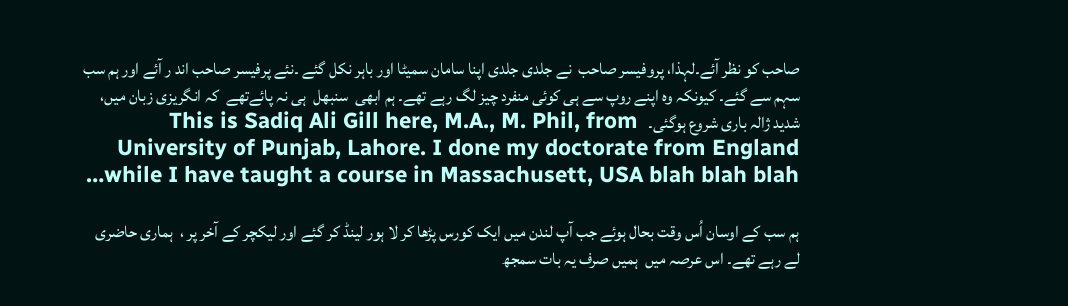صاحب کو نظر آئے۔لہذا، پروفیسر صاحب  نے جلدی جلدی اپنا سامان سمیٹا اور باہر نکل گئے ۔نئے پرفیسر صاحب اند ر آئے اور ہم سب سہم سے گئے۔ کیونکہ وہ اپنے روپ سے ہی کوئی منفرد چیز لگ رہے تھے۔ ہم ابھی  سنبھل  ہی نہ پائےتھے  کہ انگریزی زبان میں، شدید ژالہ باری شروع ہوگئی۔   This is Sadiq Ali Gill here, M.A., M. Phil, from University of Punjab, Lahore. I done my doctorate from England while I have taught a course in Massachusett, USA blah blah blah…

ہم سب کے اوسان اُس وقت بحال ہوئے جب آپ لندن میں ایک کورس پڑھا کر لا ہور لینڈ کر گئے اور لیکچر کے آخر پر ،  ہماری حاضری لے رہے تھے۔ اس عرصہ میں  ہمیں صرف یہ بات سمجھ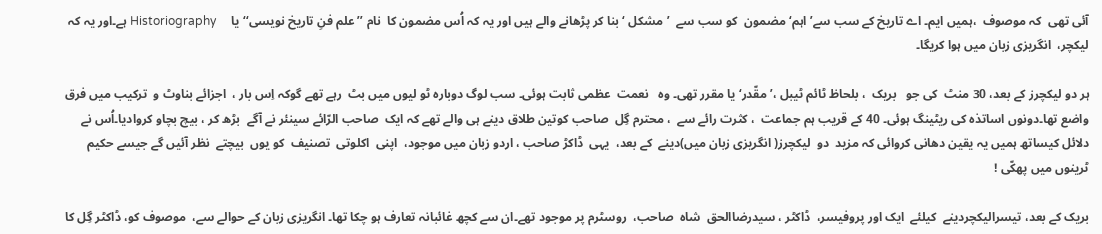آئی تھی  کہ موصوف  ،ہمیں ایم۔ اے تاریخ کے سب سے’اہم‘ مضمون  کو سب سے  ’مشکل ‘بنا کر پڑھانے والے ہیں اور یہ کہ اُس مضمون کا  نام ’’علم فنِ تاریخ نویسی‘‘ یا     Historiography ہے۔اور یہ کہ  لیکچر،  انگریزی زبان میں ہوا کریگا۔

ہر دو لیکچرز کے بعد، 30 منٹ  کی جو   بریک  ، بلحاظ ٹائم ٹیبل ،’مقّدر‘ یا مقرر تھی۔ وہ   نعمت  عظمی ثابت ہوئی۔ سب لوگ دوبارہ ٹو لیوں میں بٹ  رہے تھے گوکہ اِس بار ،  اجزائے بناوٹ و  ترکیب میں فرق واضع تھا۔دونوں اساتذہ کی ریٹینگ ہوئی۔ 40 کے قریب ہم جماعت  ، کثرت رائے سے  ، محترم گِل  صاحب کوتین طلاق دینے ہی والے تھے کہ ایک  صاحب الرّائے سینئر نے آگے  بڑھ کر ، بیچ بچاو کروادیا۔اُس نے دلائل کیساتھ ہمیں یہ یقین دھانی کروائی کہ مزید  دو  لیکچرز( انگریزی زبان میں)دینے  کے بعد،  یہی  ڈاکڑ صاحب ، اردو زبان میں موجود،  اپنی  اکلوتی  تصنیف  کو یوں  بیچتے  نظر آئیں گے جیسے حکیم ٹرینوں میں پھکّی !

بریک کے بعد، تیسرالیکچردینے  کیلئے  ایک اور پروفیسر،  ڈاکٹر ، سیدرضاالحق  شاہ  صاحب،  روسٹرم پر موجود تھے۔ان سے کچھ غائبانہ تعارف ہو چکا تھا۔ انگریزی زبان کے حوالے سے،  موصوف کو، ڈاکٹر گِل کا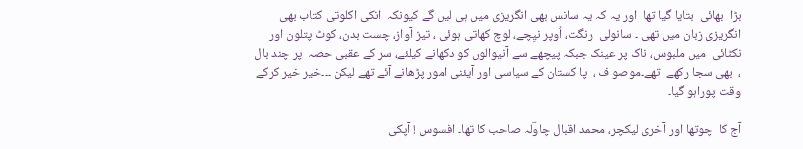بڑا  بھائی  بتایا گیا تھا  اور یہ کہ یہ سانس بھی انگریزی میں ہی لیں گے کیونکہ  انکی اکلوتی کتاب بھی  انگریزی زبان میں تھی ۔ سانولی  رنگت، اُوپر نیِچے، لوچ کھاتی ہوئی ، تیز آواز، چست بدن، کوٹ پتلون اور نکٹائی  میں ملبوس، ناک پر عینک جبکہ پیچھے سے آنیوالوں کو دکھانے کیلئے، سر کے عقبی حصہ  پر چند بال ،  بھی سجا رکھے  تھے۔موصو ف ،  پا کستان کے سیاسی اور آیئنی امور پڑھانے آئے تھے لیکن ۔۔۔خیر خیر کرکے وقت پوراہو گیا۔

آج کا  چوتھا اور آخری لیکچر، محمد اقبال چاوؔلہ صاحب کا تھا۔ افسوس ! آپکی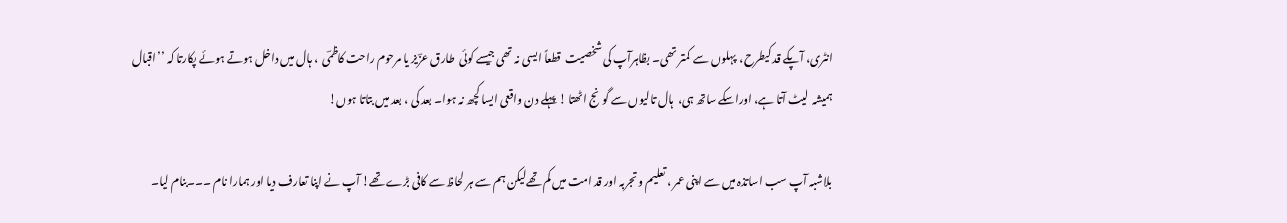انٹری، آپکے قد کیطرح،  پہلوں سے  کمتر تھی۔ بظاہرآپ کی شخصیت  قطعاً ایسی نہ تھی جیسے کوئی  طارق عزؔیز یا مرحوم راحت کاظمؔی  ، ہال میں داخل ہوتے ہوئے پکارتا کہ ’’اقبال ہمیشہ  لیٹ آتا ہے، اوراسکے ساتھ ہی،  ہال تالیوں سے گونج اٹھتا ! پہلے دن واقعی ایسا کچھ نہ ہوا۔ بعد کی ، بعد میں بتاتا ہوں!

بلاشبہ آپ سب اساتذہ میں سے اپنی عمر ، تعلیم و تجربہ اور قد امت میں کم تھےلیکن ہم سے ہر لحاظ سے کافی بڑے تھے! آپ نے اپنا تعارف دیا اور ہمارا نام ۔۔۔بنام لیا۔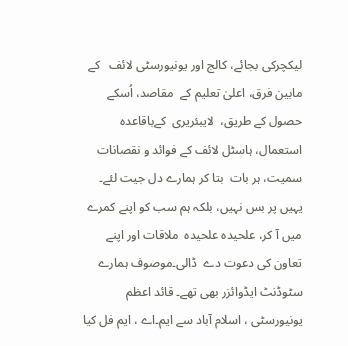لیکچرکی بجائے، کالج اور یونیورسٹی لائف   کے مابین فرق، اعلیٰ تعلیم کے  مقاصد، اُسکے حصول کے طریق،  لایبئریری  کےباقاعدہ  استعمال، ہاسٹل لائف کے فوائد و نقصانات سمیت، ہر بات  بتا کر ہمارے دل جیت لئے۔ یہیں پر بس نہیں، بلکہ ہم سب کو اپنے کمرے میں آ کر، علحیدہ علحیدہ  ملاقات اور اپنے تعاون کی دعوت دے  ڈالی۔موصوف ہمارے سٹوڈنٹ ایڈوائزر بھی تھے۔ قائد اعظم یونیورسٹی ، اسلام آباد سے ایم۔اے ، ایم فل کیا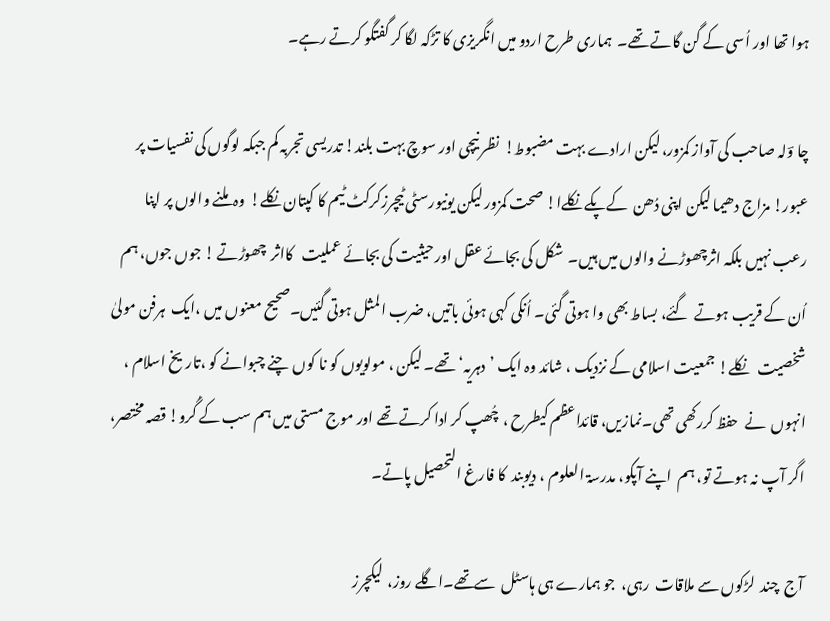ہوا تھا اور اُسی کے گن گاتے تھے۔  ہماری طرح اردو میں انگریزی کا تڑکہ لگا کر گفتگو کرتے رہے۔

چا وؔلہ صاحب کی آواز کمزور، لیکن ارادے بہت مضبوط!  نظر نیچی اور سوچ بہت بلند! تدریسی تجربہ کم جبکہ لوگوں کی نفسیات پر عبور! مزاج دھیما لیکن اپنی دُھن  کےپکے نکلےا! صحت کمزور لیکن یونیورسٹی ٹیچرزکرکٹ ٹیم کا کپتان نکلے!  وہ  ملنے والوں پر اپنا  رعب نہیں بلکہ اثرچھوڑنے والوں میں ہیں۔  شکل کی بجائے عقل اور حیثیت کی بجائے عملیت   کااثر  چھوڑتے ! جوں جوں، ہم اُن کے قریب ہوتے  گئے، بساط بھی وا ہوتی گئی۔ اُنکی کہی ہوئی باتیں، ضرب المثل ہوتی گئیں۔صحیح معنوں میں ،ایک  ہرفن مولیٰ  شخصیت   نکلے! جمعیت اسلامی کے نزدیک ، شائد وہ ایک ’دہریہ‘ تھے۔ لیکن ، مولویوں کو نا کوں  چنے چبوانے کو ،تاریخ اسلام ، انہوں  نے  حفظ کررکھی تھی۔نمازیں، قائداعظم کیطرح ،  چُھپ کر ادا کرتے تھے اور موج مستی میں ہم سب کے گُرو! قصہ مختصر، اگر آپ نہ ہوتے تو، ہم  اپنے آپکو، مدرسۃ العلوم ، دیوبند  کا فارغ التحصیل پاتے۔

آج  چند  لڑکوں سے ملاقات  رہی،  جو ہمارے ہی ہاسٹل  سےتھے۔اگلے روز،  لیکچرز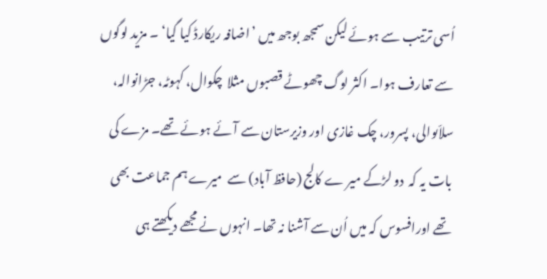اُسی ترتیب سے ہوئے لیکن سمجھ بوجھ میں ’اضافہ ریکارڈ کیا گیا‘ ۔ مزید لوگوں سے تعارف ہوا۔ اکثر لوگ چھوٹے قصبوں مثلا  چکوال، کہوٹہ، جڑانوالہ، سلاّںوالی، پسرور، چک غازی اور وزیرستان سے آئے ہوئے تھے۔ مزے کی بات یہ کہ  دو لڑکے میر ے کالج (حافظ آباد) سے  میرے ہم جماعت بھی  تھے اورافسوس کہ میں اُن سے آشنا نہ تھا۔ انہوں نے مجھے دیکھتے ہی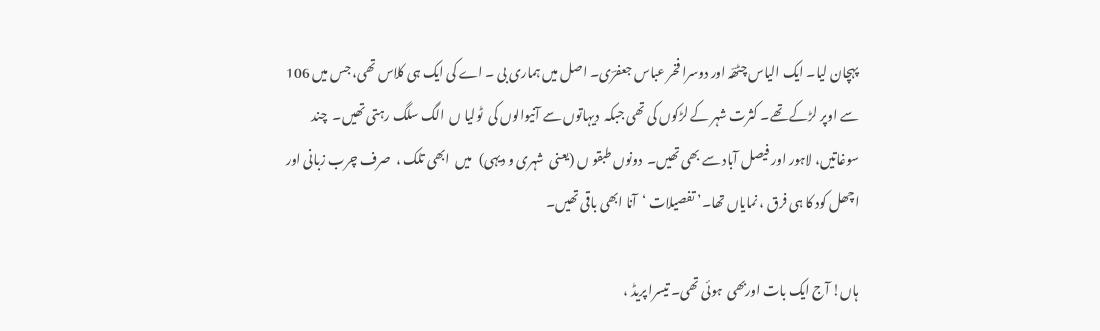پہچان لیا۔ ایک الیاس چٹھؔہ اور دوسرا فخر عباس جعفرؔی۔ اصل میں ہماری بی ۔ اے کی ایک ہی کلاس تھی، جس میں 106 سے اوپر لڑکے تھے۔ کثرت شہر کے لڑکوں کی تھی جبکہ  دیہاتوں سے آنیوالوں کی  ٹولیا ں  الگ سلگ رہتی تھیں۔  چند سوغاتیں، لاہور اور فیصل آباد سے بھی تھیں۔  دونوں طبقو ں (یعنی  شہری و دیہی)   میں  ابھی تلک ،  صرف چرب زبانی اور  اچھل کود کا ہی فرق ، نمایاں تھا۔’ تفصیلات ‘آنا ابھی باقی تھیں۔

ہاں! آج ایک بات اوربھی  ہوئی تھی۔ تیسرا پریڈ ،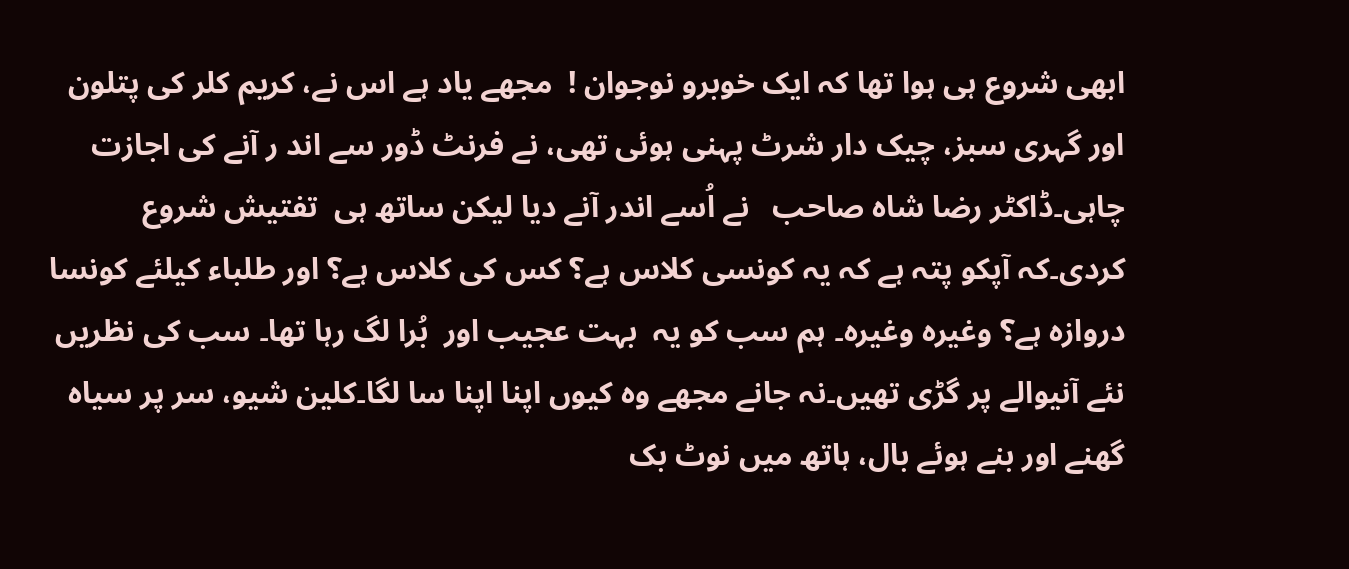ابھی شروع ہی ہوا تھا کہ ایک خوبرو نوجوان !  مجھے یاد ہے اس نے، کریم کلر کی پتلون اور گہری سبز، چیک دار شرٹ پہنی ہوئی تھی، نے فرنٹ ڈور سے اند ر آنے کی اجازت چاہی۔ڈاکٹر رضا شاہ صاحب   نے اُسے اندر آنے دیا لیکن ساتھ ہی  تفتیش شروع کردی۔کہ آپکو پتہ ہے کہ یہ کونسی کلاس ہے؟ کس کی کلاس ہے؟ اور طلباء کیلئے کونسا دروازہ ہے؟ وغیرہ وغیرہ۔ ہم سب کو یہ  بہت عجیب اور  بُرا لگ رہا تھا۔ سب کی نظریں نئے آنیوالے پر گڑی تھیں۔نہ جانے مجھے وہ کیوں اپنا اپنا سا لگا۔کلین شیو، سر پر سیاہ گھنے اور بنے ہوئے بال، ہاتھ میں نوٹ بک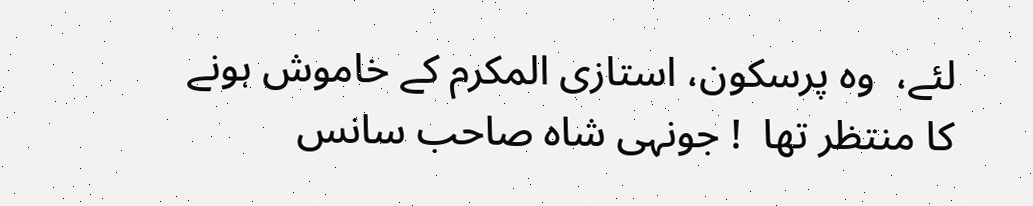لئے،  وہ پرسکون، استازی المکرم کے خاموش ہونے کا منتظر تھا  ! جونہی شاہ صاحب سانس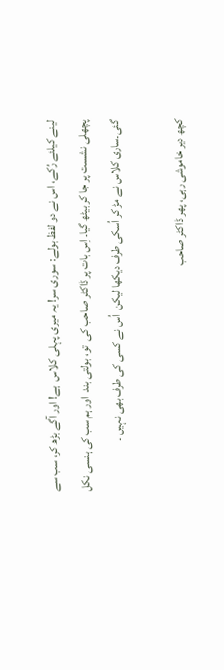لینے کیلئے رُکے، اس نے دو لفظ بولے: سوری سر! یہ میری پہلی کلاس  ہے! اور آگے بڑھ کر، سب سے پچھلی نشست پر جا کر بیٹھ گیا۔ اِس بات پر ڈاکٹر صاحب کی  تو، بولتی بند  اور ہم سب کی ہنسی نکل گئی۔ساری کلاس نے مڑ کر اُسکی طرف دیکھا لیکن  اُس نے کسی کی طرف بھی نہیں ۔

کچھ دیر خاموشی رہی، پھر ڈاکٹر صاحب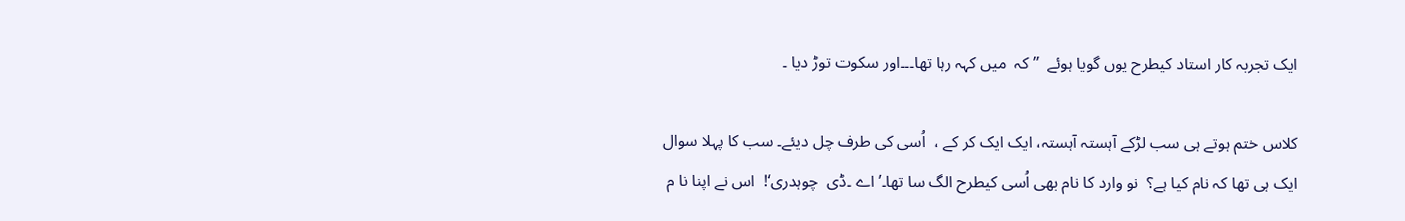ایک تجربہ کار استاد کیطرح یوں گویا ہوئے  ’’ کہ  میں کہہ رہا تھا۔۔۔اور سکوت توڑ دیا ۔

کلاس ختم ہوتے ہی سب لڑکے آہستہ آہستہ، ایک ایک کر کے ،  اُسی کی طرف چل دیئے۔ سب کا پہلا سوال ایک ہی تھا کہ نام کیا ہے؟  نو وارد کا نام بھی اُسی کیطرح الگ سا تھا۔’اے ۔ڈی  چوہدری‘!  اس نے اپنا نا م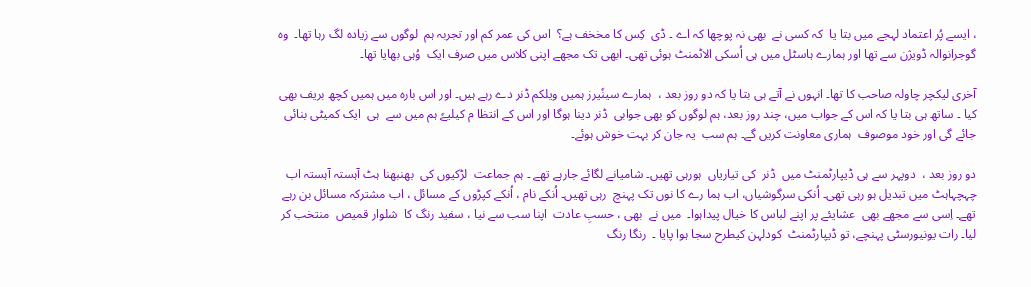، ایسے پُر اعتماد لہجے میں بتا یا  کہ کسی نے  بھی نہ پوچھا کہ اے ۔ ڈی  کِس کا مخخف ہے؟  اس کی عمر کم اور تجربہ ہم  لوگوں سے زیادہ لگ رہا تھا۔  وہ گوجرانوالہ ڈویژن سے تھا اور ہمارے ہاسٹل میں ہی اُسکی الاٹمنٹ ہوئی تھی۔ ابھی تک مجھے اپنی کلاس میں صرف ایک  وُہی بھایا تھا۔

آخری لیکچر چاولہ صاحب کا تھا۔ انہوں نے آتے ہی بتا یا کہ دو روز بعد ،  ہمارے سینٗیرز ہمیں ویلکم ڈنر دے رہے ہیں۔ اور اس بارہ میں ہمیں کچھ بریف بھی کیا ۔ ساتھ ہی بتا یا کہ اس کے جواب میں، چند روز بعد، ہم لوگوں کو بھی جوابی  ڈنر دینا ہوگا اور اس کے انتظا م کیلیےٗ ہم میں سے  ہی  ایک کمیٹی بنائی جائے گی اور خود موصوف  ہماری معاونت کریں گے۔ ہم سب  یہ جان کر بہت خوش ہوئے۔

دو روز بعد ،  دوپہر سے ہی ڈیپارٹمنٹ میں  ڈنر  کی تیاریاں  ہورہی تھیں۔ شامیانے لگائے جارہے تھے ۔ ہم جماعت  لڑکیوں کی  بھنبھنا ہٹ آہستہ آہستہ اب  چہچہاہٹ میں تبدیل ہو رہی تھی۔ اُنکی سرگوشیاں، اب ہما رے کا نوں تک پہنچ  رہی تھیں۔ اُنکے نام ، اُنکے کپڑوں کے مسائل ، اب مشترکہ مسائل بن رہے تھے۔ اِسی سے مجھے بھی  عشایئے پر اپنے لباس کا خیال پیداہوا۔  میں نے  بھی ، حسبِ عادت  اپنا سب سے نیا ، سفید رنگ کا  شلوار قمیص  منتخب کر لیا۔ رات یونیورسٹی پہنچے، تو ڈیپارٹمنٹ  کودلہن کیطرح سجا ہوا پایا ۔  رنگا رنگ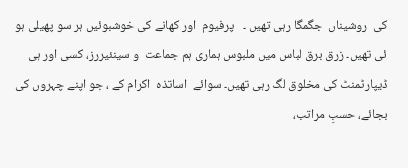کی  روشیناں  جگمگا رہی تھیں ۔   پرفیوم  اور کھانے کی خوشبوئیں ہر سو پھیلی ہو ئی تھیں۔ زرق برق لباس میں ملبوس ہماری ہم جماعت  و سینئیررز، کسی اور ہی ڈیپارٹمنٹ کی مخلوق لگ رہی تھیں۔ سوائے  اساتذہ  اکرام کے ، جو اپنے چہروں کی بجائے، حسبِ مراتب،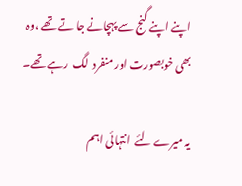اپنے اپنے گنج سے پہچانے جا تے تھے ،وہ  بھی خوبصورت اور منفرد  لگ  رہے تھے۔

یہ میرے لئے  انتہائی اہم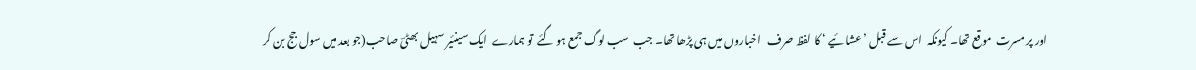اور پر مسرت  موقع تھا۔ کیونکہ  اس سے قبل ’عشا ئیے ‘ کا لفظ صرف   اخباروں میں ہی پڑھا تھا۔ جب  سب لوگ جمع ہو گئے  تو ہمارے  ایک سینئیر سہیل بھٹیؔ صاحب(جو بعد میں سول جج بن کر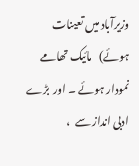وزیرآباد میں تعینات ہوئے)   مائیک تھامے نمودار ہوئے ۔ اور  بڑے ادبی انداز سے  ،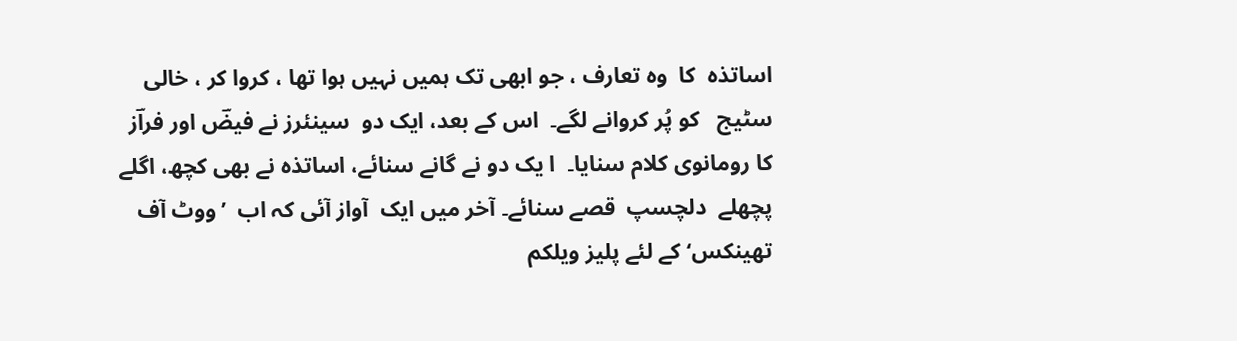اساتذہ  کا  وہ تعارف ، جو ابھی تک ہمیں نہیں ہوا تھا ، کروا کر ، خالی سٹیج   کو پُر کروانے لگے۔  اس کے بعد، ایک دو  سینئرز نے فیضؔ اور فراؔز   کا رومانوی کلام سنایا۔  ا یک دو نے گانے سنائے، اساتذہ نے بھی کچھ، اگلے پچھلے  دلچسپ  قصے سنائے۔ آخر میں ایک  آواز آئی کہ اب  ’ووٹ آف تھینکس‘ کے لئے پلیز ویلکم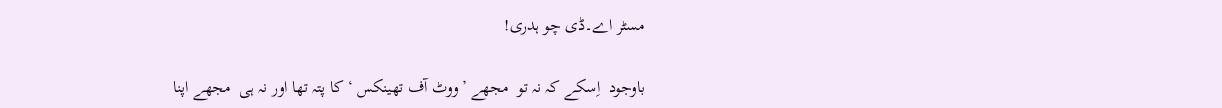مسٹر اے۔ڈی چو ہدری!

باوجود  اِسکے کہ نہ تو  مجھے ’ووٹ آف تھینکس ‘ کا پتہ تھا اور نہ ہی  مجھے اپنا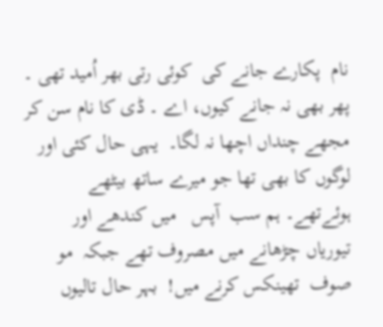نام  پکارے جانے کی  کوئی رتی بھر اُمید تھی ۔ پھر بھی نہ جانے کیوں، اے ۔ ڈی کا نام سن کر مجھے چنداں اچھا نہ لگا۔  یہی حال کئی اور لوگوں کا بھی تھا جو میرے ساتھ بیٹھے  ہوئےتھے۔ ہم سب  آپس   میں کندھے اور تیوریاں چڑھانے میں مصروف تھے جبکہ  مو صوف  تھینکس کرنے میں!  بہر حال تالیوں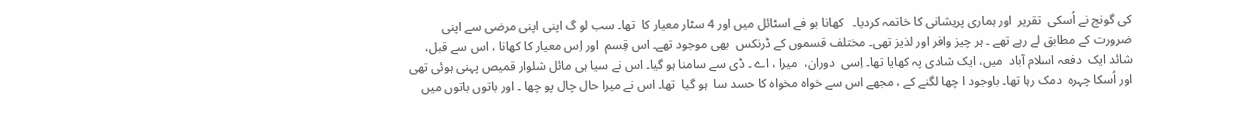کی گونج نے اُسکی  تقریر  اور ہماری پریشانی کا خاتمہ کردیا۔   کھانا بو فے اسٹائل میں اور 4 سٹار معیار کا  تھا۔ سب لو گ اپنی اپنی مرضی سے اپنی ضرورت کے مطابق لے رہے تھے ۔ ہر چیز وافر اور لذیز تھی۔ مختلف قسموں کے ڈرنکس  بھی موجود تھے۔ اس قِسم  اور اِس معیار کا کھانا ، اس سے قبل، شائد ایک  دفعہ اسلام آباد  میں، ایک شادی پہ کھایا تھا۔ اِسی  دوران،  میرا ، اے ۔ ڈی سے سامنا ہو گیا۔ اس نے سیا ہی مائل شلوار قمیص پہنی ہوئی تھی اور اُسکا چہرہ  دمک رہا تھا۔ باوجود ا چھا لگنے کے ، مجھے اس سے خواہ مخواہ کا حسد سا  ہو گیا  تھا۔ اس نے میرا حال چال پو چھا ۔ اور باتوں باتوں میں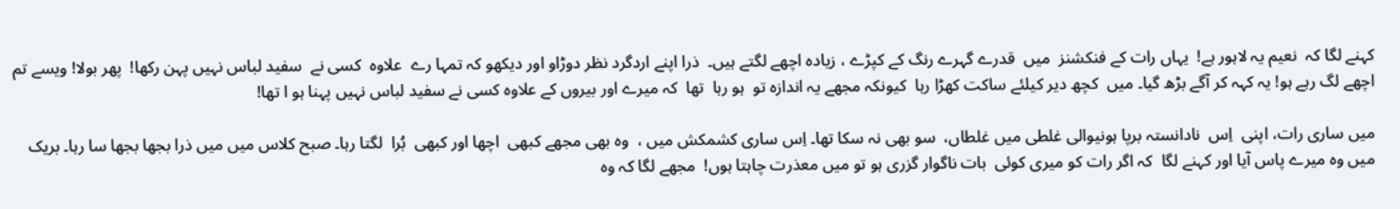کہنے لگا کہ  نعیم یہ لاہور ہے!  یہاں رات کے فنکشنز  میں  قدرے گہرے رنگ کے کپڑے ، زیادہ اچھے لگتے ہیں۔  ذرا اپنے اردگرد نظر دوڑاو اور دیکھو کہ تمہا رے  علاوہ  کسی نے  سفید لباس نہیں پہن رکھا!  پھر بولا! ویسے تم  اچھے لگ رہے ہو! یہ کہہ کر آگے بڑھ گیا۔ میں  کچھ دیر کیلئے ساکت کھڑا رہا  کیونکہ مجھے یہ اندازہ تو  ہو رہا  تھا  کہ میرے اور بیروں کے علاوہ کسی نے سفید لباس نہیں پہنا ہو ا تھا!

میں ساری رات، اپنی  اِس  نادانستہ برپا ہونیوالی غلطی میں غلطاں،  سو بھی نہ سکا تھا۔ اِس ساری کشمکش میں ،  وہ بھی مجھے کبھی  اچھا اور کبھی  بُرا  لگتا رہا۔ صبح کلاس میں میں ذرا بجھا بجھا سا رہا۔ بریک میں وہ میرے پاس آیا اور کہنے لگا  کہ اگر رات کو میری کوئی  بات ناگوار گزری ہو تو میں معذرت چاہتا ہوں!  مجھے لگا کہ وہ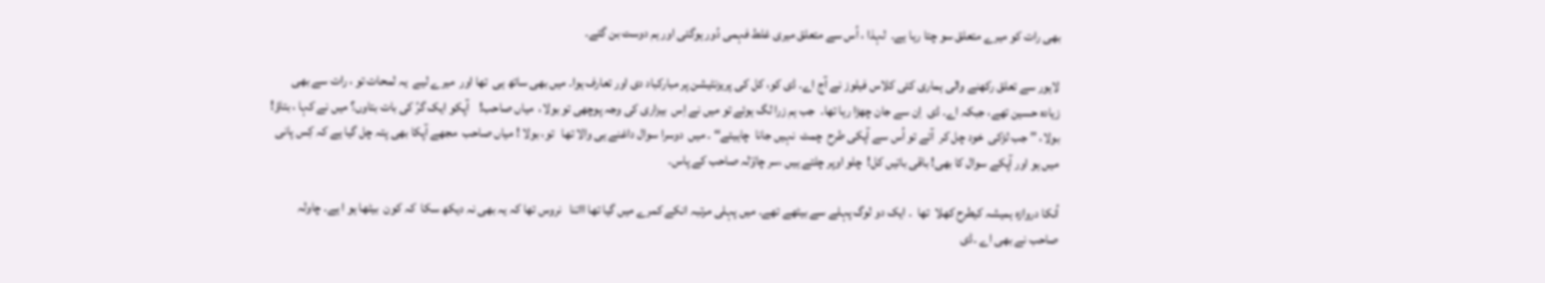بھی رات کو میرے متعلق سو چتا رہا ہے۔  لہذا ، اُس سے متعلق میری غلط فہمی دُور ہوگئی اور ہم دوست بن گئے۔

لاہور سے تعلق رکھنے والی ہماری کئی کلاس فیلوز نے آج اے۔ ڈی کو، کل کی پریزنٹیشن پر مبارکباد دی اور تعارف ہوا۔ میں بھی ساتھ ہی  تھا اور  میرے لیے  یہ لمحات تو ، رات سے بھی زیادہ حسین تھے، جبکہ اے۔ ڈی  اِن سے جان چھڑا رہا تھا۔  جب ہم زرا لگ ہوئے تو میں نے اِس  بیزاری کی وجہ پوچھی تو بولا،  میاں صاحب!    آپکو ایک گرُ کی بات بتاوں؟ میں نے کہا ، بتاؤ! بولا، ’’ جب لڑکی  خود چل کر  آئے تو اُس سے آپکی طرح  چمٹ  نہیں جانا  چاہیئے‘‘ ۔ میں  دوسرا سوال داغنے ہی والا تھا   تو، بولا ! میاں صاحب  مجھے آپکا بھی پتہ چل گیا ہے کہ کِس پانی میں ہو اور آپکے سوال کا بھی! باقی باتیں کل!  چلو اوپر چلتے ہیں ،سر چاوؔلہ صاحب کے پاس۔

اُنکا دروازہ ہمیشہ کیطرح کھلا  تھا  ۔ ایک دو لوگ پہلے سے بیٹھے تھے۔ میں پہلی مرتبہ انکے کمرے میں گیا تھا ااتنا   نروس تھا کہ یہ بھی نہ دیکھ سکا  کہ کون  بیٹھا ہو ا ہے۔ چاولہ صاحب نے بھی اے ۔ڈی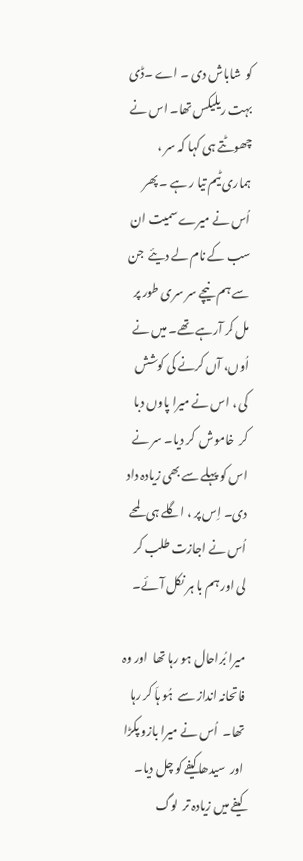کو  شاباش دی ۔ اے ۔ڈی بہت ریلیکس تھا۔ اس نے  چھوٹتے ہی کہا کہ سر ، ہماری ٹیم تیا ر ہے ۔ پھر اُس نے میرے سمیت ان سب کے نام لے دیئے  جن سے ہم نیچے سر سری طور پر مل کر آرہے تھے۔ میں نے اُوں، آں کرنے کی کوشش کی ، اس نے میرا پاوں دبا کر  خاموش  کر دیا۔ سر نے اس کو پہلے سے بھی زیادہ داد دی۔ اِس پر ، اگلے ہی لمحے اُس نے اجازت طلب کر لی اور ہم با ہر نکل آئے۔

میرا بُراحال ہو رہا تھا  اور وہ فاتحانہ انداز سے  ہُو ہاَ کر رہا تھا۔  اُس نے میرا بازو پکڑا  اور  سیدھا کیفے کو چل دیا۔  کیفے میں زیادہ تر  لوگ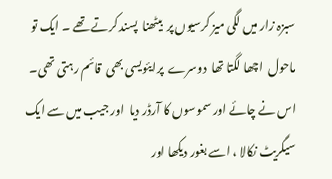سبزہ زار میں لگی میز کرسیوں پر  بیٹھنا  پسند کرتے تھے ۔ ایک تو ماحول  اچھا لگتا تھا  دوسرے  پرایئویسی بھی  قائم رہتی تھی۔ اس نے چائے اور سموسوں کا آرڈر دیا  اور جیب میں سے ایک سیگریٹ نکالا ، اسے بغور دیکھا اور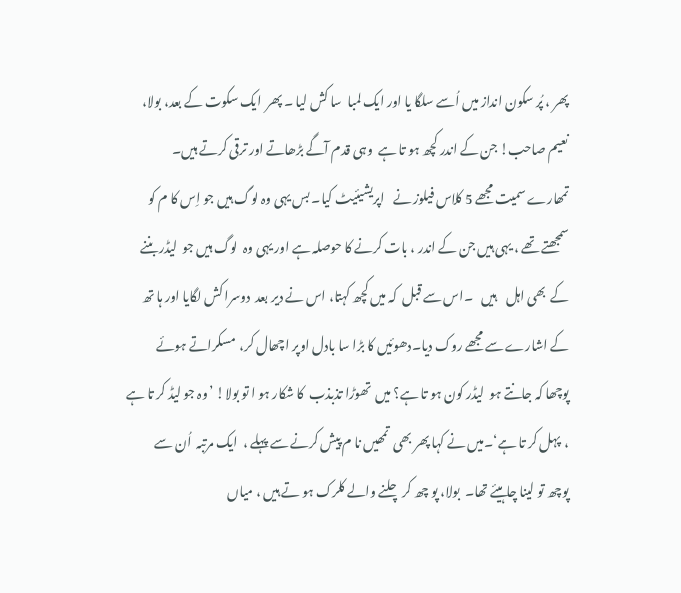پھر ، پُر سکون انداز میں اُسے سلگا یا اور ایک لمبا  سا کش لیا ۔ پھر  ایک سکوت کے بعد، بولا،  نعیم صاحب! جن کے اندر کچھ ہو تا ہے  وہی قدم آگے بڑھاتے اور ترقی کرتے ہیں۔  تمھارے سمیت مجھے 5 کلاس فیلوز نے   اپریشیئیٹ کیا۔ بس یہی وہ لوگ ہیں جو اِس کا م کو سمجھتے تھے ، یہی ہیں جن کے اندر ، بات کرنے کا حوصلہ ہے اور یہی وہ  لوگ ہیں جو  لیڈر بننے کے  بھی اہل    ہیں   ۔اس سے قبل  کہ میں کچھ کہتا، اس نے دیر بعد  دوسرا کش لگایا اور ہا تھ کے اشارے سے مجھے روک دیا۔دھوئیں کا بڑا سا بادل اوپر اچھال کر،  مسکراتے ہوئے   پوچھا کہ جانتے ہو  لیڈر کون ہو تا ہے؟ میں  تھوڑا تذبذب  کا شکار ہو ا تو بولا! ’وہ جو لیڈ کر تا ہے ،  پہل کر تا ہے‘۔میں نے کہا پھر بھی  تمھیں نا م پیش کرنے سے پہلے ،  ایک مرتبہ  اُن سے  پوچھ تو لینا چاہیئے تھا۔  بولا، پو چھ کر چلنے والے کلرک ہو تے ہیں ، میاں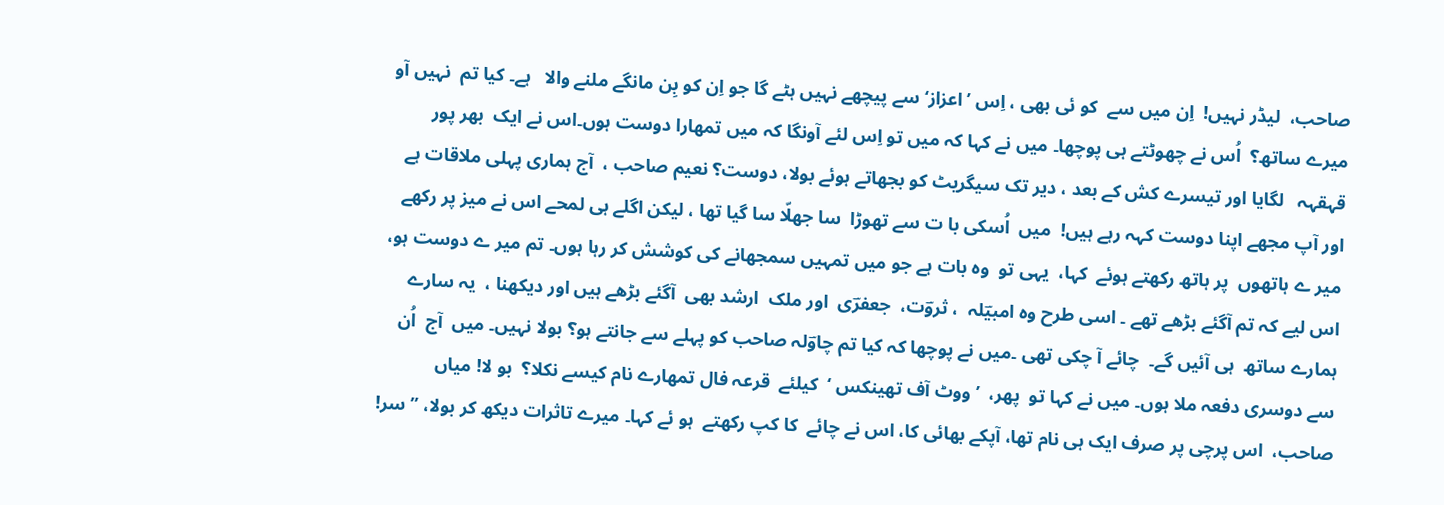صاحب،  لیڈر نہیں!  اِن میں سے  کو ئی بھی ، اِس ’اعزاز‘ سے پیچھے نہیں ہٹے گا جو اِن کو بِن مانگے ملنے والا   ہے۔ کیا تم  نہیں آو میرے ساتھ؟  اُس نے چھوٹتے ہی پوچھا۔ میں نے کہا کہ میں تو اِس لئے آونگا کہ میں تمھارا دوست ہوں۔اس نے ایک  بھر پور قہقہہ   لگایا اور تیسرے کش کے بعد ، دیر تک سیگریٹ کو بجھاتے ہوئے بولا، دوست؟ نعیم صاحب ،  آج ہماری پہلی ملاقات ہے اور آپ مجھے اپنا دوست کہہ رہے ہیں!  میں  اُسکی با ت سے تھوڑا  سا جھلّا سا گیا تھا ، لیکن اگلے ہی لمحے اس نے میز پر رکھے میر ے ہاتھوں  پر ہاتھ رکھتے ہوئے  کہا،  یہی تو  وہ بات ہے جو میں تمہیں سمجھانے کی کوشش کر رہا ہوں۔ تم میر ے دوست ہو،  اس لیے کہ تم آگئے بڑھے تھے ۔ اسی طرح وہ امبیؔلہ  ، ثروؔت،  جعفرؔی  اور ملک  ارشد بھی  آگئے بڑھے ہیں اور دیکھنا ،  یہ سارے ہمارے ساتھ  ہی آئیں گے۔  چائے آ چکی تھی ۔میں نے پوچھا کہ کیا تم چاوؔلہ صاحب کو پہلے سے جانتے ہو؟ بولا نہیں۔ میں  آج  اُن سے دوسری دفعہ ملا ہوں۔ میں نے کہا تو  پھر،  ’ووٹ آف تھینکس ‘  کیلئے  قرعہ فال تمھارے نام کیسے نکلا؟  بو لا! میاں صاحب،  اس پرچی پر صرف ایک ہی نام تھا، آپکے بھائی کا، اس نے چائے  کا کپ رکھتے  ہو ئے کہا۔ میرے تاثرات دیکھ کر بولا، ’’ سر!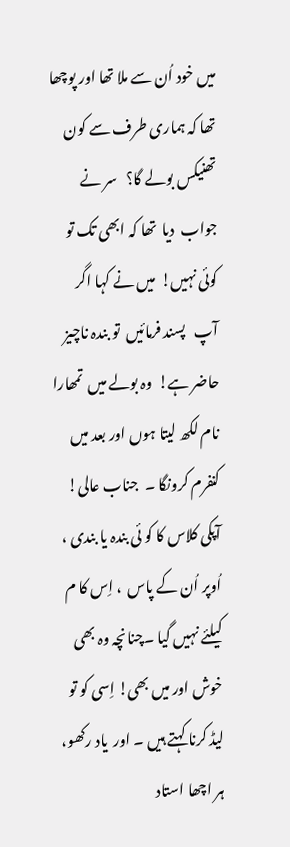میں خود اُن سے ملا تھا اور پوچھا تھا کہ ہماری طرف سے کون  تھنیکس بولے گا؟   سر نے جواب  دیا  تھا کہ ابھی تک تو کوئی نہیں!  میں نے کہا اگر آپ   پسند فرمائیں  تو بندہ ناچیز حاضر ہے!  وہ بولے میں  تمھارا  نام لکھ لیتا ہوں اور بعد میں  کنفرم کرونگا ۔  جناب عالی!  آپکی کلاس کا کو ئی بندہ یا بندی ، اُوپر اُن کے پاس  ، اِس کا م کیلئے نہیں گیا ۔چنانچہ وہ بھی خوش اور میں بھی! اِسی کو تو  لیڈ کرنا کہتے ہیں ۔ اور  یاد رکھو،  ہر اچھا استاد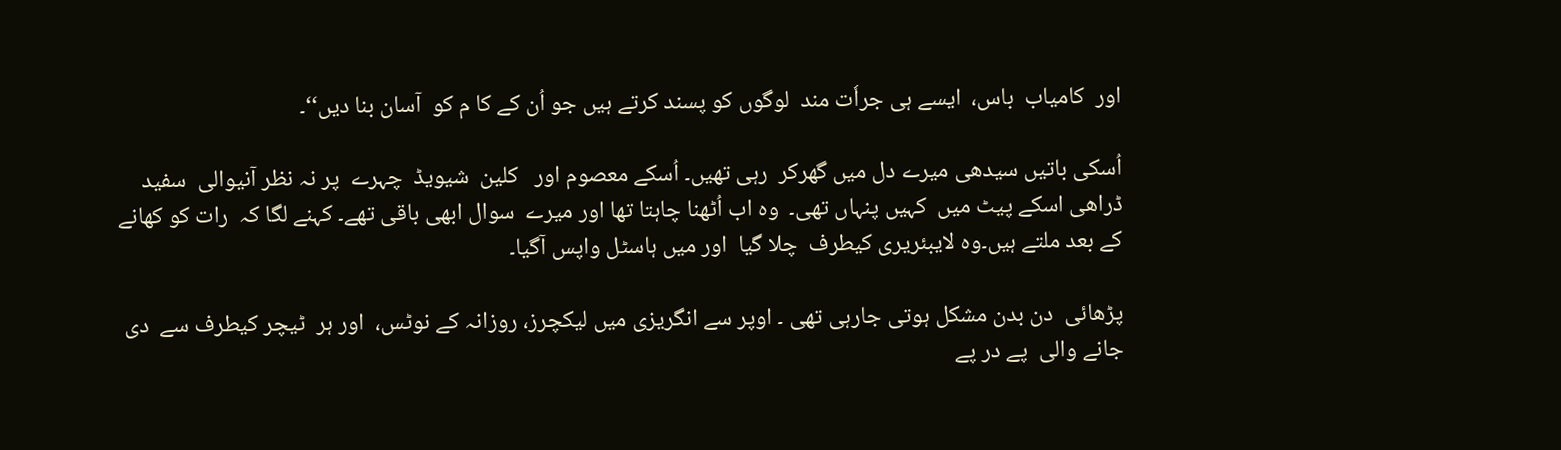اور  کامیاب  باس،  ایسے ہی جراٗت مند  لوگوں کو پسند کرتے ہیں جو اُن کے کا م کو  آسان بنا دیں‘‘۔

اُسکی باتیں سیدھی میرے دل میں گھرکر  رہی تھیں۔ اُسکے معصوم اور   کلین  شیویڈ  چہرے  پر نہ نظر آنیوالی  سفید ڈراھی اسکے پیٹ میں  کہیں پنہاں تھی۔  وہ اب اُٹھنا چاہتا تھا اور میرے  سوال ابھی باقی تھے۔ کہنے لگا کہ  رات کو کھانے کے بعد ملتے ہیں۔وہ لایبئریری کیطرف  چلا گیا  اور میں ہاسٹل واپس آگیا۔

پڑھائی  دن بدن مشکل ہوتی جارہی تھی ۔ اوپر سے انگریزی میں لیکچرز، روزانہ کے نوٹس،  اور ہر  ٹیچر کیطرف سے  دی جانے والی  پے در پے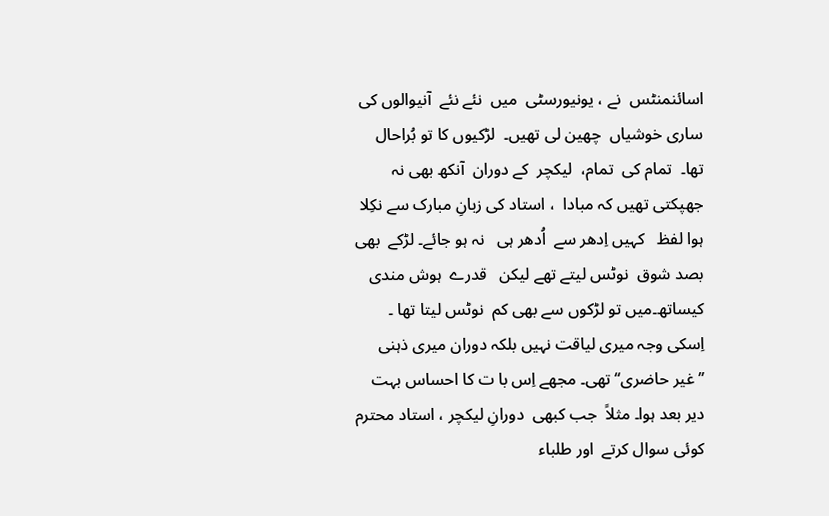اسائنمنٹس  نے ، یونیورسٹی  میں  نئے نئے  آنیوالوں کی  ساری خوشیاں  چھین لی تھیں۔  لڑکیوں کا تو بُراحال تھا۔  تمام کی  تمام،  لیکچر  کے دوران  آنکھ بھی نہ جھپکتی تھیں کہ مبادا  ، استاد کی زبانِ مبارک سے نکِلا ہوا لفظ   کہیں اِدھر سے  اُدھر ہی   نہ ہو جائے۔ لڑکے  بھی بصد شوق  نوٹس لیتے تھے لیکن   قدرے  ہوش مندی کیساتھ۔میں تو لڑکوں سے بھی کم  نوٹس لیتا تھا ۔ اِسکی وجہ میری لیاقت نہیں بلکہ دوران میری ذہنی ’’غیر حاضری‘‘ تھی۔ مجھے اِس با ت کا احساس بہت دیر بعد ہوا۔ مثلاً  جب کبھی  دورانِ لیکچر ، استاد محترم  کوئی سوال کرتے  اور طلباء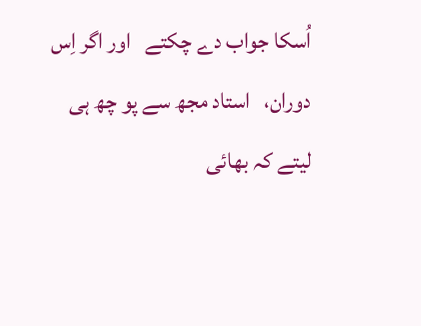اُسکا جواب دے چکتے   اور اگر اِس دوران،   استاد مجھ سے پو چھ ہی لیتے کہ بھائی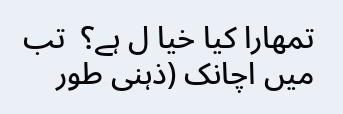تمھارا کیا خیا ل ہے؟  تب میں اچانک (ذہنی طور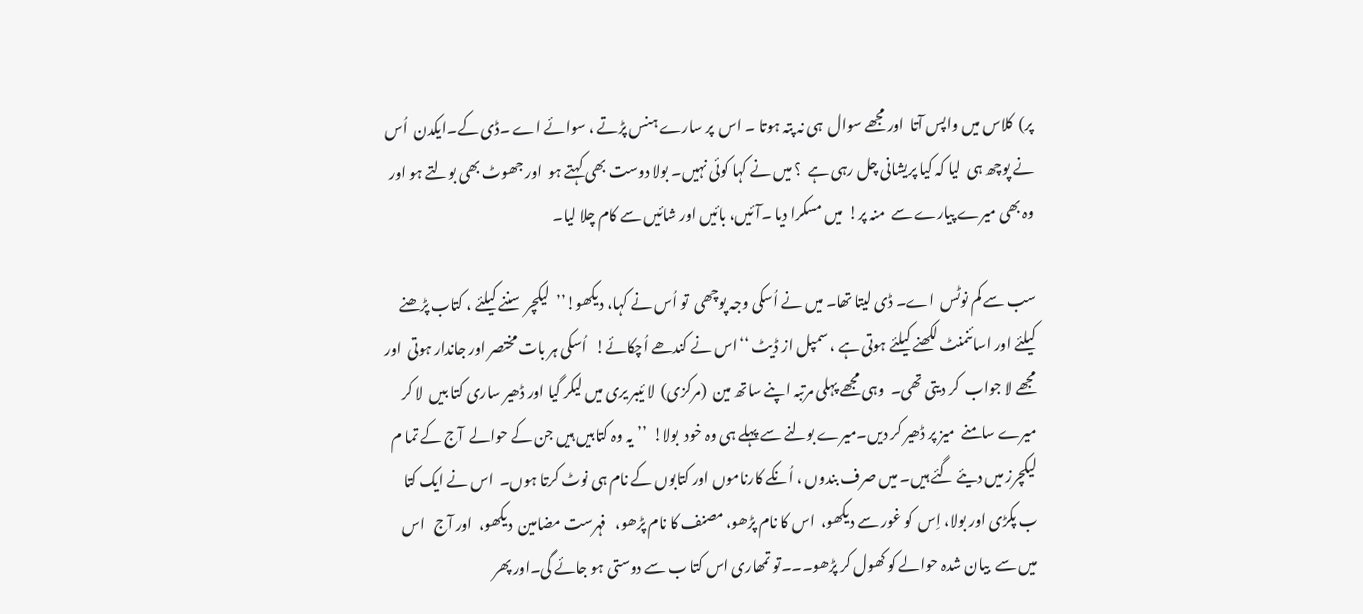پر)  کلاس میں واپس آتا  اور مجھے سوال  ہی نہ پتہ ہوتا ۔ اس  پر سارے ہنس پڑتے ، سوائے اے ۔ڈی کے۔ایکدن  اُس نے پوچھ ہی  لیا کہ کیا پریشانی چل رہی ہے  ؟ میں نے کہا کوئی نہیں۔ بولا دوست بھی کہتے ہو  اور جھوٹ بھی بولتے ہو اور وہ بھی میرے پیارے سے  منہ پر!  میں مسکرا دیا ۔آئیں، بائیں اور شائیں سے کام چلا لیا۔

سب سے کم نوٹس  اے۔ ڈی لیتا تھا۔ میں نے اُسکی وجہ پوچھی  تو اُس نے کہا، دیکھو!’’  لیکچر  سننے کیلئے ، کتاب پڑھنے کیلئے اور اسائنمنٹ لکھنے کیلئے ہوتی ہے ، سمپل از ڈیٹ ‘‘اس نے کندھے اُچکائے!   اُسکی ہر بات مختصر اور جاندار ہوتی  اور مجھے لا جواب  کر دیتی تھی۔  وہی مجھے پہلی مرتبہ اپنے ساتھ مین  (مرکزی)  لا ئیبر یری میں لیکر گیا اور ڈھیر ساری کتا بیں  لا کر میرے سامنے  میز پر ڈھیر کر دیں۔میرے بولنے سے پہلے ہی وہ خود  بولا!  ’’یہ وہ کتابیں ہیں جن کے حوالے  آج کے تما م لیکچرز میں دیئے گئے ہیں۔ میں صرف بندوں ، اُنکے کارناموں اور کتابوں کے نام ہی نوٹ کرتا ہوں۔  اس نے ایک کتا ب پکڑی اور بولا، اِس  کو غور سے دیکھو،  اس کا نام پڑھو، مصنف کا نام پڑھو،   فہرست مضامین  دیکھو،  اور آج   اس میں سے  بیان شدہ حوالے کو کھول کر پڑھو۔۔۔تو تمھاری اس کتا ب سے دوستی ہو جائے گی۔اور پھر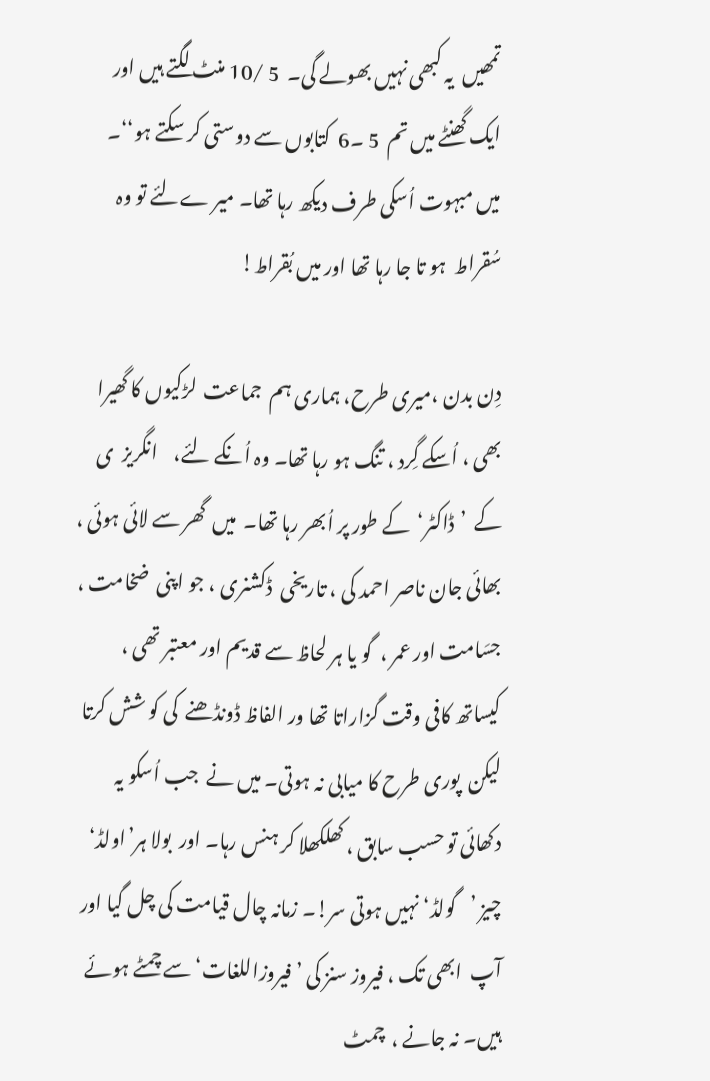تمھیں  یہ کبھی نہیں بھولے گی۔  5 /10 منٹ لگتے ہیں اور ایک گھنٹے میں تم  5 ۔6  کتابوں سے دوستی کر سکتے ہو‘‘۔ میں مبہوت اُسکی طرف دیکھ رہا تھا۔ میر ےلئے تو وہ سُقراط  ہو تا جا رہا تھا اور میں بُقراط!

دِن بدن ،میری طرح، ہماری ہم  جماعت  لڑکیوں کا گھیرا بھی ، اُسکے گِرد ، تنگ ہو رہا تھا۔ وہ اُنکے لئے،    انگریز  ی  کے  ’ڈاکٹر‘  کے طور پر اُبھر رہا تھا۔  میں  گھر سے لائی ہوئی ، بھائی جان ناصر احمد کی ، تاریخی  ڈکشنری ، جو اپنی  ضخامت ،  جسَامت اور عمر ،  گو یا ہر لحاظ سے قدیم اور معتبر تھی ، کیساتھ کافی وقت گزاراتا تھا ور الفاظ ڈونڈھنے  کی کو شش کرتا لیکن  پوری طرح کا میابی نہ ہوتی۔ میں نے  جب اُسکو یہ دکھائی تو حسب سابق ، کھلکھلا کر ہنس رہا۔ اور  بولا ہر’اولڈ‘ چیز ’گولڈ‘ نہیں ہوتی سر!۔ زمانہ چال قیامت کی چل گیا اور آپ  ابھی تک ، فیروز سنز کی ’فیروزاللغات‘ سے چمٹے ہوئے ہیں۔ نہ جانے ،  چمٹ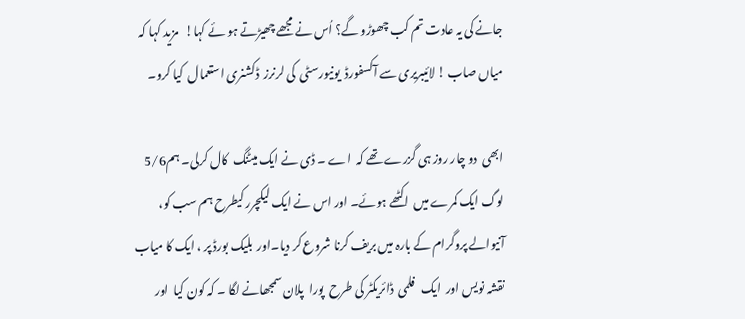جانے کی یہ عادت تم کب چھوڑو گے؟ اُس نے مجھے چھیڑتے ہو ئے کہا!   مزید کہا کہ  میاں صاب ! لائیبریری سے آکسفورڈ  یونیورسٹی  کی لرنرز  ڈکشنری استعمال  کیا کرو۔

ابھی  دو چار روز ہی گزرے تھے کہ  اے ۔ ڈی نے ایک میٹنگ  کال کرلی۔ ہم5/6  لوگ ایک کمرے میں  اکٹھے ہوئے۔ اور اس نے ایک لیکچرر کیطرح ہم سب کو،  آنیوالے پروگرام کے بارہ میں بریف کرنا شروع کر دیا۔اور  بلیک بورڈ پر ، ایک کا میاب  نقشہ نویس اور  ایک   فلمی  ڈائریکٹر کی طرح  پورا  پلان سمجھانے لگا ۔ کہ کون کیا  اور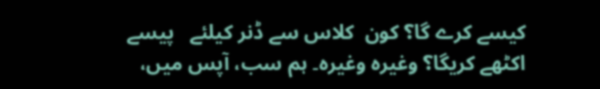کیسے کرے گا؟ کون  کلاس سے ڈنر کیلئے   پیسے اکٹھے کریگا؟ وغیرہ وغیرہ۔ ہم سب، آپس میں،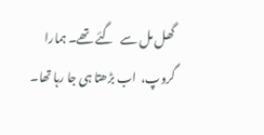گھل مل سے   گئے تھے۔ ہمارا گروپ،  اب بڑھتا ہی جا رہا تھا۔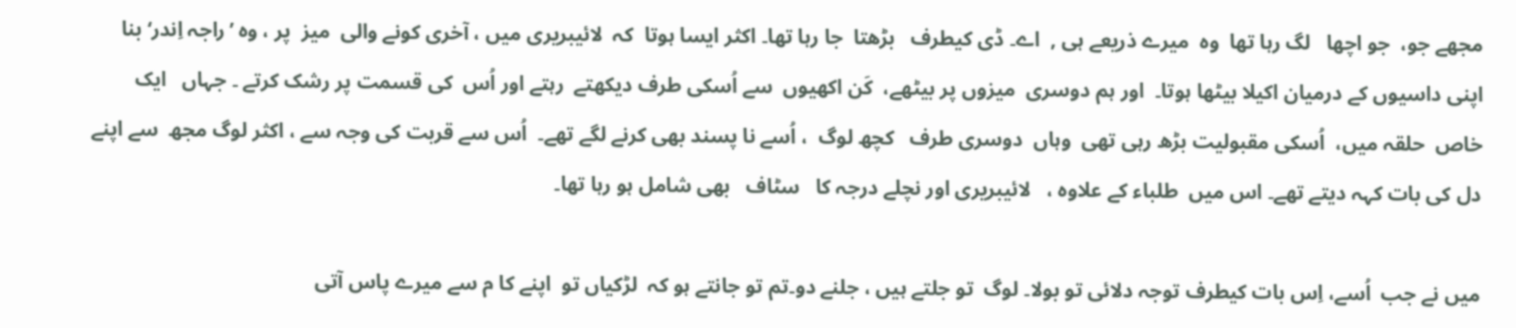مجھے جو،  جو اچھا   لگ رہا تھا  وہ  میرے ذریعے ہی ,  اے۔ ڈی کیطرف   بڑھتا  جا رہا تھا۔ اکثر ایسا ہوتا  کہ  لائیبریری میں ، آخری کونے والی  میز  پر ، وہ ’راجہ اِندر‘ بنا اپنی داسیوں کے درمیان اکیلا بیٹھا ہوتا۔  اور ہم دوسری  میزوں پر بیٹھے،  کَن اکھیوں  سے اُسکی طرف دیکھتے  رہتے اور اُس  کی قسمت پر رشک کرتے ۔ جہاں   ایک خاص  حلقہ میں،  اُسکی مقبولیت بڑھ رہی تھی  وہاں  دوسری طرف   کچھ لوگ  ، اُسے نا پسند بھی کرنے لگے تھے۔  اُس سے قربت کی وجہ سے ، اکثر لوگ مجھ  سے اپنے دل کی بات کہہ دیتے تھے۔ اس میں  طلباء کے علاوہ ،   لائیبریری اور نچلے درجہ کا   سٹاف   بھی شامل ہو رہا تھا۔

میں نے جب  اُسے، اِس بات کیطرف توجہ دلائی تو بولا۔ لوگ  تو جلتے ہیں ، جلنے دو۔تم تو جانتے ہو کہ  لڑکیاں تو  اپنے کا م سے میرے پاس آتی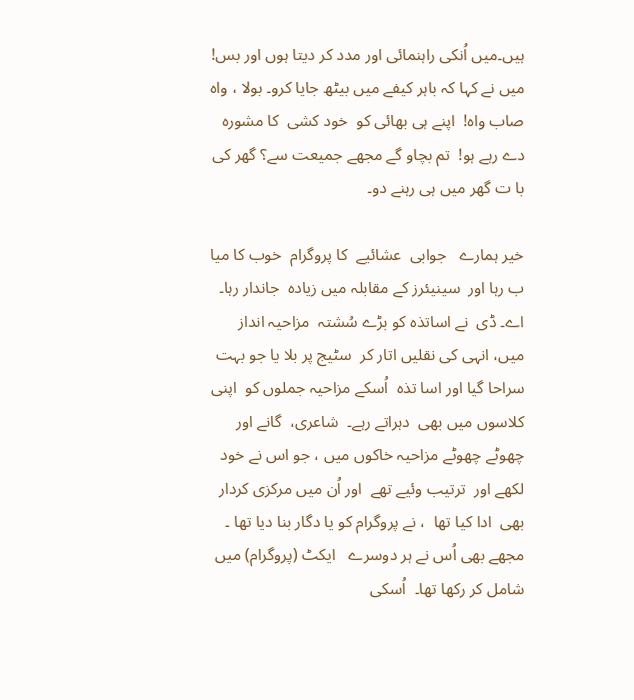ہیں۔میں اُنکی راہنمائی اور مدد کر دیتا ہوں اور بس! میں نے کہا کہ باہر کیفے میں بیٹھ جایا کرو۔ بولا ، واہ صاب واہ!  اپنے ہی بھائی کو  خود کشی  کا مشورہ دے رہے ہو!  تم بچاو گے مجھے جمیعت سے؟ گھر کی با ت گھر میں ہی رہنے دو۔

خیر ہمارے   جوابی  عشائیے  کا پروگرام  خوب کا میا ب رہا اور  سینیئرز کے مقابلہ میں زیادہ  جاندار رہا۔  اے۔ ڈی  نے اساتذہ کو بڑے سُشتہ  مزاحیہ انداز میں، انہی کی نقلیں اتار کر  سٹیج پر بلا یا جو بہت  سراحا گیا اور اسا تذہ  اُسکے مزاحیہ جملوں کو  اپنی کلاسوں میں بھی  دہراتے رہے۔  شاعری،  گانے اور چھوٹے چھوٹے مزاحیہ خاکوں میں ، جو اس نے خود لکھے اور  ترتیب وئیے تھے  اور اُن میں مرکزی کردار بھی  ادا کیا تھا  ، نے پروگرام کو یا دگار بنا دیا تھا ۔ مجھے بھی اُس نے ہر دوسرے   ایکٹ (پروگرام) میں شامل کر رکھا تھا۔  اُسکی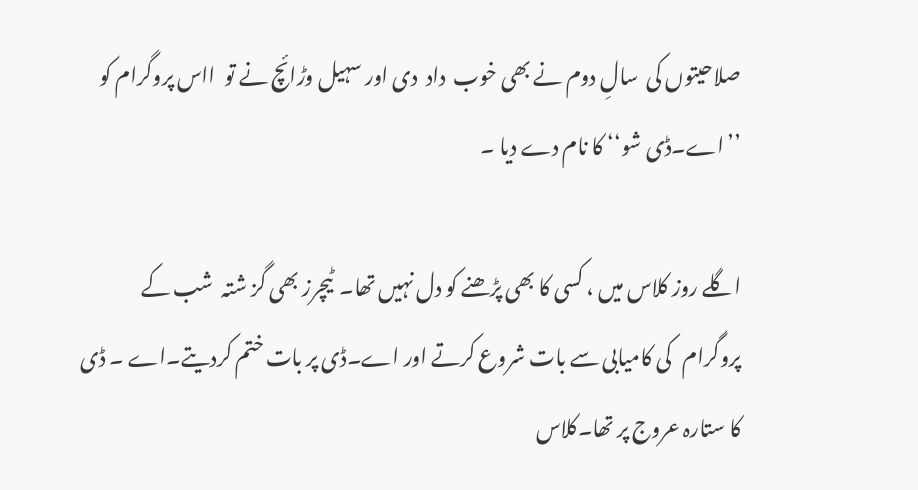صلاحیتوں کی  سالِ دوم نے بھی خوب  داد  دی اور سہیل وڑائچ نے تو  ااس پروگرام کو ’’اے۔ڈی شو‘‘ کا نام دے دیا ۔

اگلے روز کلاس میں ، کسی کا بھی پڑھنے کو دل نہیں تھا۔  ٹیچرز بھی گز شتہ  شب کے پروگرام   کی کامیابی سے بات شروع کرتے اور اے۔ڈی پر بات ختم کردیتے۔اے ۔ ڈی کا ستارہ عروج پر تھا۔کلاس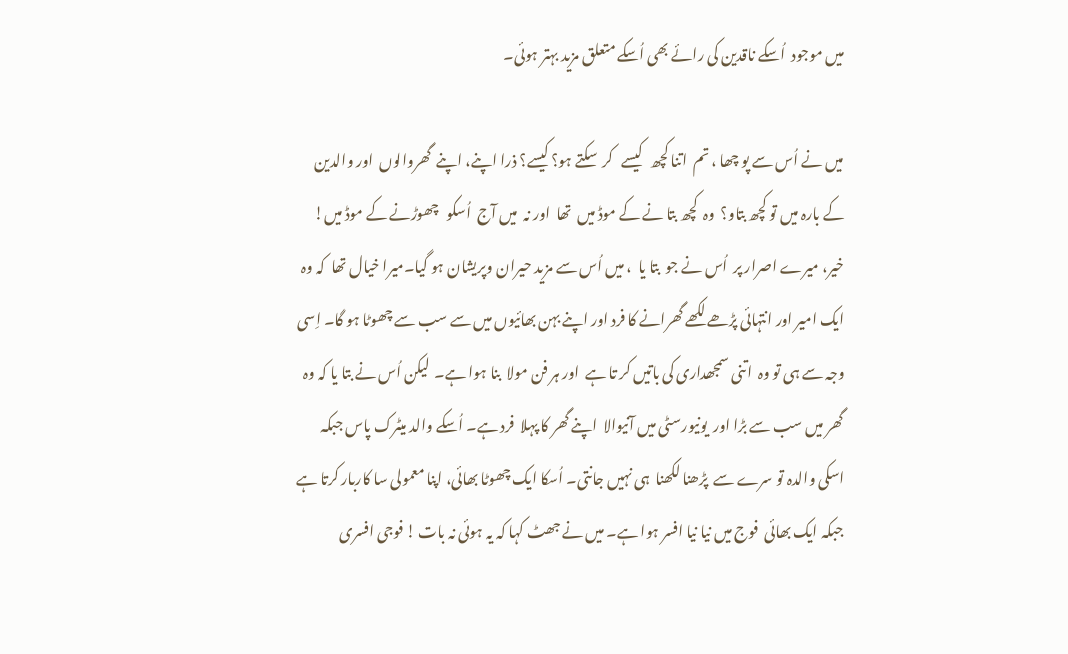میں موجود  اُسکے ناقدین کی رائے بھی اُسکے متعلق مزید بہتر ہوئی۔

میں نے اُس سے پو چھا ، تم  اتنا کچھ   کیسے   کر  سکتے ہو؟ کیسے؟ ذرا اپنے، اپنے  گھروالوں  اور والدین  کے بارہ میں تو کچھ بتاو؟  وہ  کچھ بتا نے کے موڈ میں  تھا  اور نہ  میں آج  اُسکو   چھوڑنے کے موڈ میں!  خیر، میرے اصرار پر  اُس نے جو  بتا یا  ، میں اُس سے مزید حیران وپریشان ہو گیا۔میرا خیال تھا  کہ وہ  ایک امیر اور انتہائی پڑھے لکھے گھرانے کا فرد اور اپنے بہن بھائیوں میں سے سب سے چھوٹا ہو گا۔ اِسی وجہ سے ہی تو وہ  اتنی سمجھداری کی باتیں کر تا ہے  اور ہر فن مولا  بنا ہوا ہے۔  لیکن اُس نے بتا یا کہ وہ   گھر میں سب سے بڑا اور  یونیورسٹی میں آنیوالا  اپنے گھر کا پہلا  فرد ہے۔ اُسکے والد میٹرک پاس جبکہ اسکی والدہ تو سرے سے  پڑھنا لکھنا  ہی نہیں جانتی۔ اُسکا ایک چھوٹا بھائی، اپنا معمولی سا کاربار کرتا ہے جبکہ ایک بھائی  فوج میں نیا نیا افسر ہوا ہے۔ میں نے جھٹ کہا کہ یہ ہوئی نہ بات ! فوجی افسری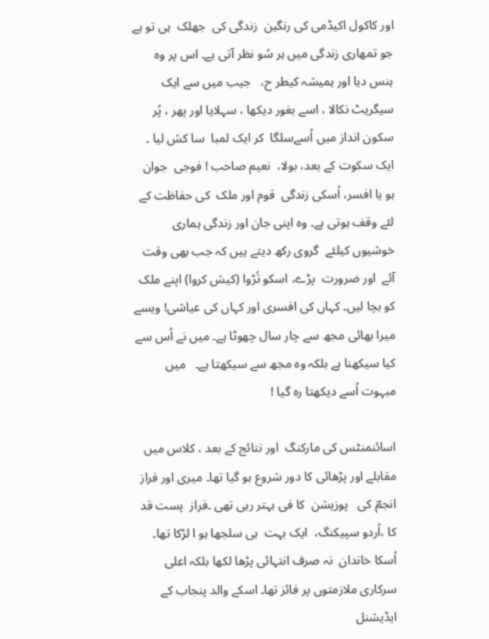اور کاکول اکیڈمی کی رنگین  زندگی کی  جھلک  ہی تو ہے جو تمھاری زندگی میں ہر سُو نظر آتی ہے۔ اس پر وہ ہنس دیا اور ہمیشہ کیطر ح،   جیب میں سے ایک سیگریٹ نکالا ، اسے بغور دیکھا ، سہلایا اور پھر ، پُر سکون انداز میں اُسےسلگا  کر ایک لمبا  سا کش لیا ۔   ایک سکوت کے بعد، بولا،  نعیم صاحب ! فوجی  جوان  ہو یا افسر، اُسکی زندگی  قوم اور ملک  کی حفاظت کے لئے وقف ہوتی ہے۔ وہ اپنی جان اور زندگی ہماری خوشیوں کیلئے  گروی رکھ دیتے ہیں کہ جب بھی وقت آئے  اور ضرورت  پڑے، اسکو تُڑوا (کیش کروا) اپنے ملک کو بچا لیں۔ کہاں کی افسری اور کہاں کی عیاشی! ویسے میرا بھائی مجھ سے چار سال چھوٹا ہے۔ میں نے اُس سے کیا سیکھنا ہے بلکہ وہ مجھ سے سیکھتا ہے۔   میں مبہوت اُسے دیکھتا رہ گیا !

اسائنمنٹس کی مارکنگ  اور نتائج کے بعد ، کلاس میں  مقابلے اور پڑھائی کا دور شروع ہو گیا تھا۔ میری اور فراز انجمؔ کی   پوزیشن  کا فی بہتر رہی تھی ۔فراز  پست قد کا ،اُردو سپیکنگ،  ایک بہت  ہی سلجھا ہو ا لڑکا تھا۔ اُسکا خاندان  نہ صرف انتہائی پڑھا لکھا بلکہ اعلی سرکاری ملازمتوں پر فائز تھا۔ اسکے والد پنجاب کے ایڈیشنل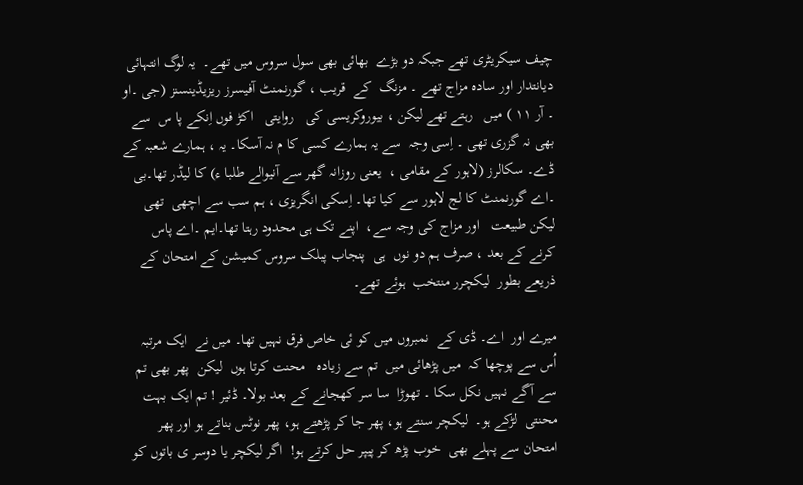چیف سیکریٹری تھے جبکہ دو بڑے  بھائی بھی سول سروس میں تھے۔  یہ لوگ انتہائی دیانتدار اور سادہ مزاج تھے ۔ مزنگ  کے  قریب ، گورنمنٹ آفیسرز ریزیڈینسنز (جی ۔او ۔ آر ۱۱ ) میں   رہتے تھے لیکن ، بیوروکریسی کی   روایتی   اکڑ فوں اِنکے پا س  سے بھی نہ گزری تھی ۔ اِسی وجہ  سے یہ ہمارے کسی کا م نہ آسکا۔ یہ ، ہمارے شعبہ کے ڈے۔ سکالرز (لاہور کے مقامی ،  یعنی روزانہ گھر سے آنیوالے طلبا ء) کا لیڈر تھا۔بی ۔اے گورنمنٹ کا لج لاہور سے کیا تھا۔ اِسکی انگریزی ، ہم سب سے اچھی  تھی لیکن طبیعت   اور مزاج کی وجہ سے،  اپنے تک ہی محدود رہتا تھا۔ایم ۔اے پاس کرنے کے بعد ، صرف ہم دو نوں  ہی  پنجاب پبلک سروس کمیشن کے امتحان کے ذریعے بطور  لیکچرر منتخب  ہوئے تھے۔

میرے اور  اے۔ ڈی کے  نمبروں میں کو ئی خاص فرق نہیں تھا۔ میں نے  ایک مرتبہ اُس سے پوچھا کہ  میں پڑھائی میں  تم سے زیادہ   محنت کرتا ہوں  لیکن  پھر بھی تم    سے آگے نہیں نکل سکا ۔ تھوڑا  سا سر کھجانے کے بعد بولا۔ ڈئیر ! تم ایک بہت محنتی  لڑکے ہو۔  لیکچر سنتے ہو، پھر جا کر پڑھتے ہو، پھر نوٹس بناتے ہو اور پھر امتحان سے پہلے بھی  خوب پڑھ کر پیپر حل کرتے ہو!  اگر لیکچر یا دوسر ی باتوں کو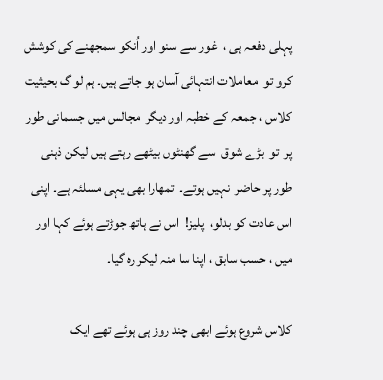پہلی دفعہ ہی ،  غور سے سنو اور اُنکو سمجھنے کی کوشش کرو تو  معاملات انتہائی آسان ہو جاتے ہیں۔ ہم لو گ بحیثیت   کلاس ، جمعہ کے خطبہ اور دیگر  مجالس میں جسمانی طور پر  تو  بڑے شوق  سے گھنٹوں بیٹھے رہتے ہیں لیکن ذہنی طور پر حاضر  نہیں ہوتے۔  تمھارا بھی یہی مسلئہ ہے۔ اپنی اس عادت کو بدلو،  پلیز!  اس نے ہاتھ جوڑتے ہوئے کہا اور میں ، حسب سابق ، اپنا سا منہ لیکر رہ گیا۔

کلاس شروع ہوئے ابھی چند روز ہی ہوئے تھے ایک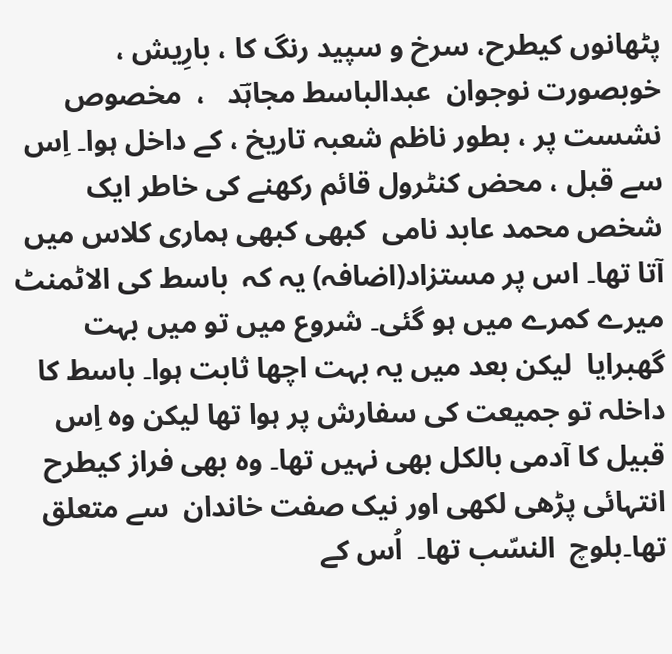پٹھانوں کیطرح، سرخ و سپید رنگ کا ، بارِیش ،  خوبصورت نوجوان  عبدالباسط مجاہؔد   ،  مخصوص نشست پر ، بطور ناظم شعبہ تاریخ ، کے داخل ہوا۔ اِس سے قبل ، محض کنٹرول قائم رکھنے کی خاطر ایک  شخص محمد عابد نامی  کبھی کبھی ہماری کلاس میں آتا تھا۔ اس پر مستزاد(اضافہ) یہ کہ  باسط کی الاٹمنٹ میرے کمرے میں ہو گئی۔ شروع میں تو میں بہت گھبرایا  لیکن بعد میں یہ بہت اچھا ثابت ہوا۔ باسط کا  داخلہ تو جمیعت کی سفارش پر ہوا تھا لیکن وہ اِس قبیل کا آدمی بالکل بھی نہیں تھا۔ وہ بھی فراز کیطرح انتہائی پڑھی لکھی اور نیک صفت خاندان  سے متعلق تھا۔بلوچ  النسّب تھا۔  اُس کے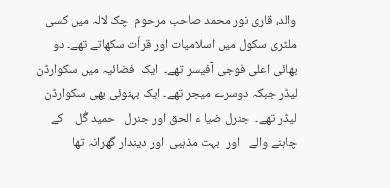والد، قاری نور محمد صاحب مرحوم  چک لالہ میں کسی ملٹری سکول میں اسلامیات اور قراٗت سکھاتے تھے۔ دو بھائی اعلی فوجی آفیسر تھے۔  ایک  فضائیہ میں سکوارڈن لیڈر جبکہ دوسرے میجر تھے۔ ایک بہنوئی بھی سکوارڈن لیڈر تھے۔  جنرل ضیا ء الحق اور جنرل   حمید گُل    کے  چاہنے والے   اور  بہت مذہبی  اور دیندار گھرانہ تھا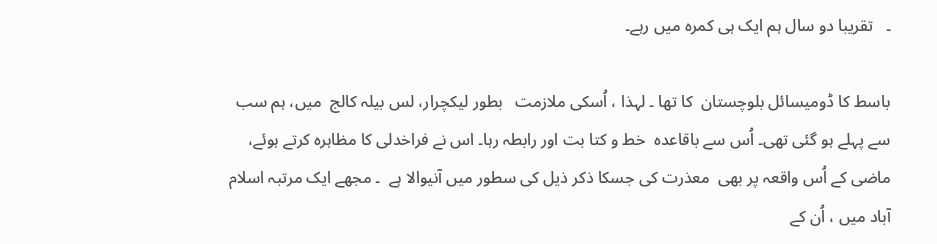۔   تقریبا دو سال ہم ایک ہی کمرہ میں رہے۔

باسط کا ڈومیسائل بلوچستان  کا تھا ۔ لہذا ، اُسکی ملازمت   بطور لیکچرار، لس بیلہ کالج  میں، ہم سب سے پہلے ہو گئی تھی۔ اُس سے باقاعدہ  خط و کتا بت اور رابطہ رہا۔ اس نے فراخدلی کا مظاہرہ کرتے ہوئے، ماضی کے اُس واقعہ پر بھی  معذرت کی جسکا ذکر ذیل کی سطور میں آنیوالا ہے  ۔ مجھے ایک مرتبہ اسلام آباد میں ، اُن کے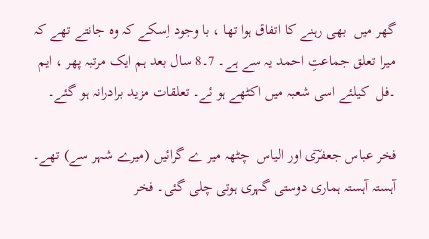گھر میں  بھی رہنے کا اتفاق ہوا تھا ، با وجود اِسکے کہ وہ جانتے تھے کہ میرا تعلق جماعتِ احمد یہ سے ہے۔ 7۔8 سال بعد ہم ایک مرتبہ پھر ، ایم ۔فل  کیلئے اسی شعبہ میں اکٹھے ہو ئے۔ تعلقات مزید برادرانہ ہو گئے۔

فخر عباس جعفرؔی اور الیاس  چٹھہ میر ے گرائیں (میرے شہر سے) تھے۔ آہستہ آہستہ ہماری دوستی گہری ہوتی چلی گئی۔ فخر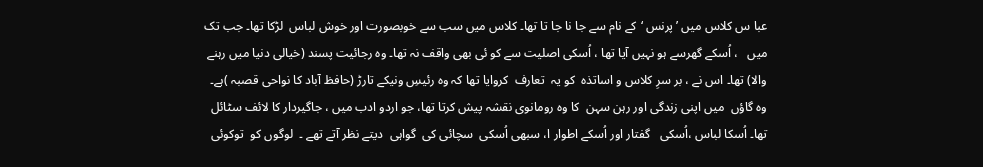عبا س کلاس میں ’پرنس ‘کے نام سے جا نا جا تا تھا۔ کلاس میں سب سے خوبصورت اور خوش لباس  لڑکا تھا۔ جب تک میں   ، اُسکے گھرسے ہو نہیں آیا تھا ، اُسکی اصلیت سے کو ئی بھی واقف نہ تھا۔ وہ رجائیت پسند (خیالی دنیا میں رہنے والا) تھا۔ اس نے ، بر سرِ کلاس و اساتذہ  کو یہ  تعارف  کروایا تھا کہ وہ رئیسِ ونیکے تارڑ (حافظ آباد کا نواحی قصبہ )ہے۔ وہ گاؤں  میں اپنی زندگی اور رہن سہن  کا وہ رومانوی نقشہ پیش کرتا تھا، جو اردو ادب میں ، جاگیردار کا لائف سٹائل تھا۔ اُسکا لباس ،اُسکی   گفتار اور اُسکے اطوار ا، سبھی اُسکی  سچائی کی  گواہی  دیتے نظر آتے تھے ۔  لوگوں کو  توکوئی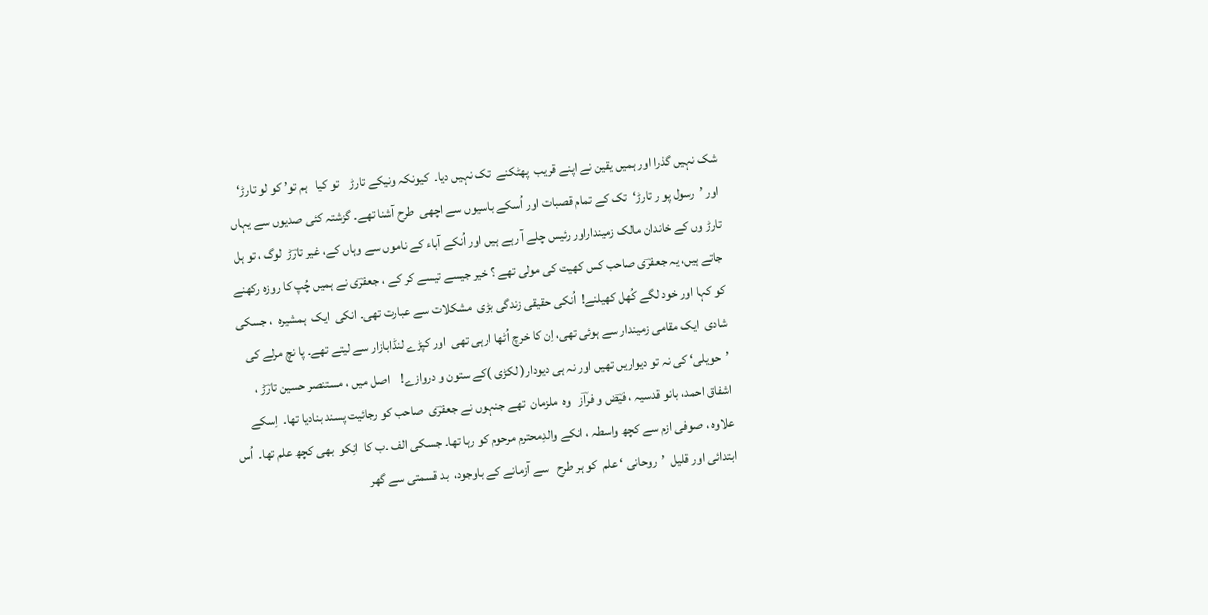شک نہیں گذرا اور ہمیں یقین نے اپنے قریب  پھٹکنے  تک نہیں دیا۔  کیونکہ ونیکے تارڑ    تو کیا   ہم تو’ کو لو تارڑ‘ اور ’رسول پو ر تارڑ‘  تک کے تمام قصبات اور اُسکے باسیوں سے اچھی  طرح آشنا تھے۔ گزشتہ کئی صدیوں سے یہاں تارڑ وں کے خاندان مالک زمینداراور رئیس چلے آ رہے ہیں اور اُنکے آباء کے ناموں سے وہاں کے، غیر تارؔڑ  لوگ ، تو ہل جاتے ہیں، یہ جعفرؔی صاحب کس کھیت کی مولی تھے ؟ خیر جیسے تیسے کر کے ، جعفرؔی نے ہمیں چُپ کا روزہ رکھنے کو کہا اور خود لگے کُھل کھیلنے!  اُنکی حقیقی زندگی بڑی  مشکلات سے عبارت تھی۔ انکی  ایک  ہمشیرہ  ، جسکی شادی  ایک مقامی زمیندار سے ہوئی تھی، اِن کا خرچ اُٹھا ارہی تھی  اور کپڑے لنڈابازار سے لیتے تھے۔ پا نچ مرلے کی ’حویلی‘ کی نہ تو دیواریں تھیں اور نہ ہی دیودار( لکڑی )کے ستون و دروازے!    اصل میں ، مستنصر حسین تارؔڑ ، اشفاق احمد، بانو قدسیہ ، فیؔض و فراؔز   وہ  ملزمان  تھے جنہوں نے جعفرؔی  صاحب کو رجائیت پسند بنادیا تھا۔  اِسکے علاوہ ، صوفی ازم سے کچھ واسطہ ، انکے والدِمحترم مرحوم کو رہا تھا۔ جسکی الف ۔ب کا  انِکو  بھی کچھ علم تھا۔  اُس  ابتدائی اور قلیل  ’روحانی ‘ علم  کو ہر طرح   سے آزمانے کے باوجود،  بد قسمتی سے گھر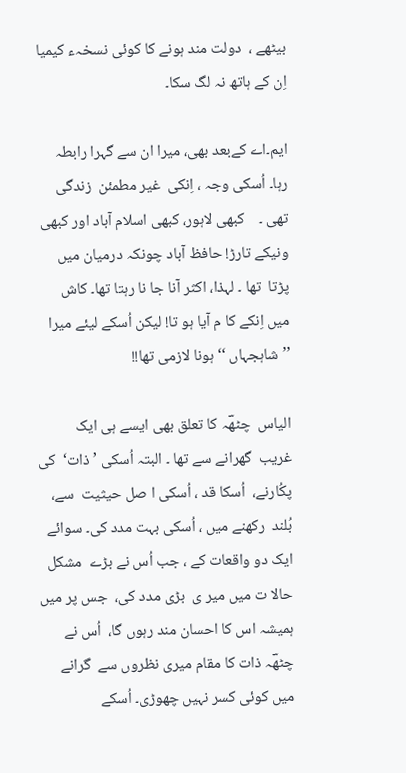بیٹھے ،  دولت مند ہونے کا کوئی نسخہء کیمیا اِن کے ہاتھ نہ لگ سکا۔

ایم۔اے کےبعد بھی، میرا ان سے گہرا رابطہ رہا۔ اُسکی وجہ ، اِنکی  غیر مطمئن  زندگی تھی ۔    کبھی لاہور، کبھی اسلام آباد اور کبھی ونیکے تارڑ! حافظ آباد چونکہ درمیان میں پڑتا  تھا ۔ لہذا، اکثر آنا جا نا رہتا تھا۔ کاش میں اِنکے کا م آیا ہو تا! لیکن اُسکے لیئے میرا ’’شاہجہاں ‘‘ ہونا لازمی تھا!!

الیاس  چٹھؔہ کا تعلق بھی ایسے ہی ایک  غریب  گھرانے سے تھا ۔ البتہ اُسکی ’ذات‘  کی پکُارنے،  اُسکا قد ، اُسکی ا صل حیثیت  سے،   بُلند  رکھنے میں ، اُسکی بہت مدد کی۔ سوائے ایک دو واقعات کے ، جب اُس نے بڑے  مشکل حالا ت میں میر ی  بڑی مدد کی،  جس پر میں ہمیشہ اس کا احسان مند رہوں گا،  اُس نے چٹھؔہ ذات کا مقام میری نظروں سے  گرانے میں کوئی کسر نہیں چھوڑی۔ اُسکے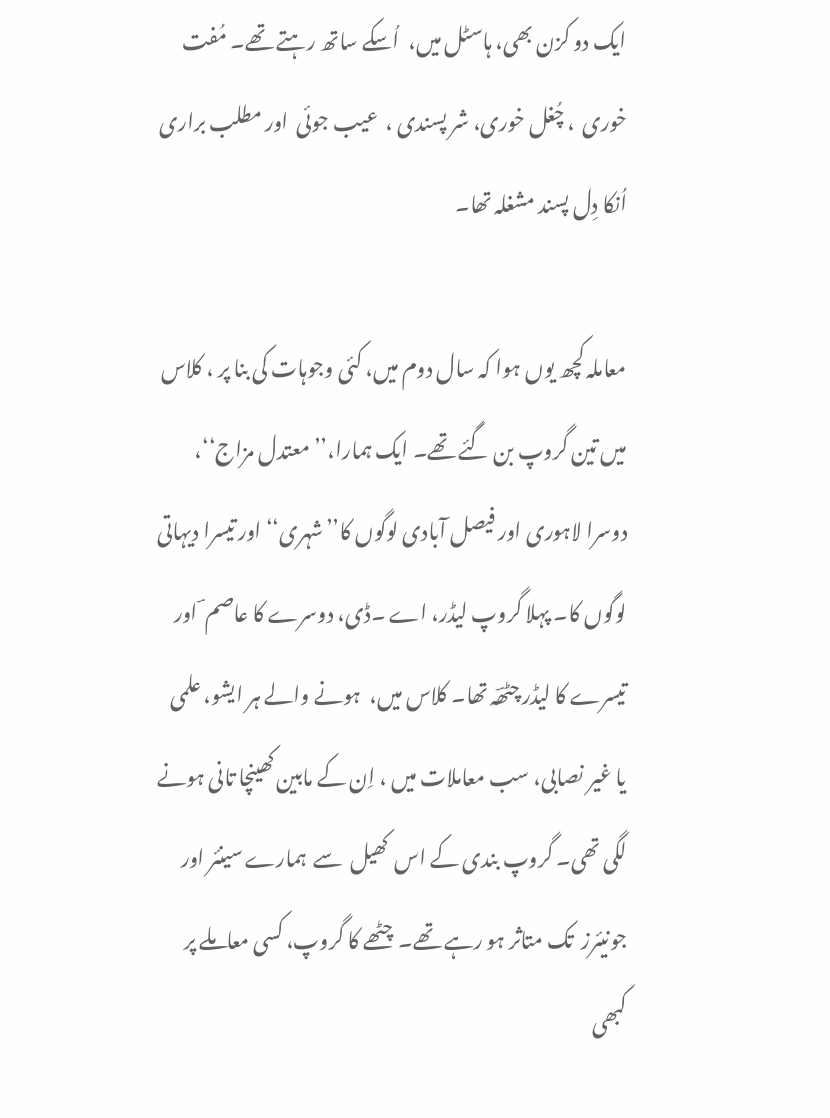ایک دو کزن بھی، ہاسٹل میں،  اُسکے ساتھ رہتے تھے۔ مُفت خوری  ، چُغل خوری، شر پسندی ،  عیب جوئی  اور مطلب براری  اُنکا دِل پسند مشغلہ تھا۔

معاملہ کچھ یوں ہوا کہ سال دوم میں، کئی وجوہات کی بنا پر ، کلاس میں تین گروپ بن گئے تھے۔ ایک ہمارا،’’معتدل مزاج‘‘،   دوسرا لاہوری اور فیصل آبادی لوگوں کا’’شہری‘‘ اور تیسرا دیہاتی لوگوں کا۔ پہلا گروپ لیڈر، اے ۔ڈی، دوسرے کا عاصم ؔ اور تیسرے کا لیڈر چٹھؔہ تھا۔ کلاس میں،  ہونے والے ہر ایشو، علمی  یا غیر نصابی، سب معاملات میں ، اِن کے مابین کھینچا تانی ہونے لگی تھی۔ گروپ بندی کے اس  کھیل  سے  ہمارے سینئر اور جونیئرز  تک متاثر ہو رہے تھے۔  چٹھے کا گروپ، کسی معاملے پر   کبھی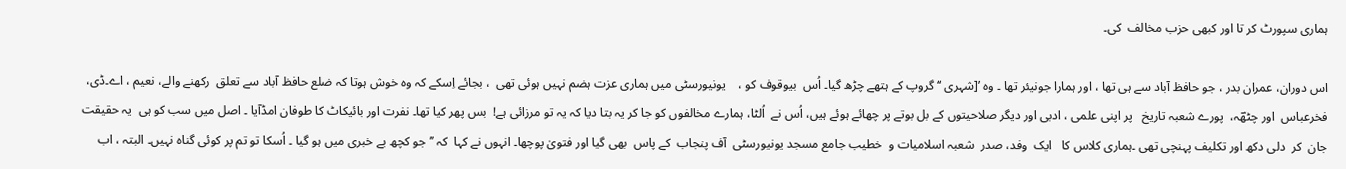ہماری سپورٹ کر تا اور کبھی حزب مخالف  کی۔

اس دوران، عمران بدر ، جو حافظ آباد سے ہی تھا ، اور ہمارا جونیئر تھا ۔ وہ ’[شہری ‘‘ گروپ کے ہتھے چڑھ گیا۔ اُس  بیوقوف کو ،    یونیورسٹی میں ہماری عزت ہضم نہیں ہوئی تھی  ، بجائے اِسکے کہ وہ خوش ہوتا کہ ضلع حافظ آباد سے تعلق  رکھنے والے، نعیم ، اے۔ڈی، فخرعباس  اور چٹھؔہ،  پورے شعبہ تاریخ   پر اپنی علمی ، ادبی اور دیگر صلاحیتوں کے بل بوتے پر چھائے ہوئے ہیں، اُس نے  اُلٹا، ہمارے مخالفوں کو جا کر یہ بتا دیا کہ یہ تو مرزائی ہے!  بس پھر کیا تھا۔ نفرت اور بائیکاٹ کا طوفان امڈآیا ۔ اصل میں سب کو ہی  یہ حقیقت  جان  کر  دلی دکھ اور تکلیف پہنچی تھی ۔ہماری کلاس کا   ایک  وفد، صدر  شعبہ اسلامیات و  خطیب جامع مسجد یونیورسٹی  آف پنجاب  کے پاس  بھی گیا اور فتویٰ پوچھا۔ انہوں نے کہا  کہ ’’جو کچھ بے خبری میں ہو گیا ۔ اُسکا تو تم پر کوئی گناہ نہیں۔ البتہ ، اب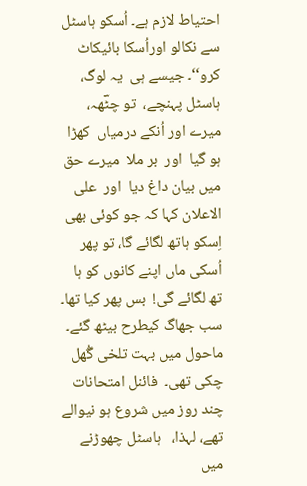احتیاط لازم ہے۔ اُسکو ہاسٹل سے نکالو اوراُسکا بائیکاٹ کرو‘‘۔ جیسے ہی  یہ لوگ، ہاسٹل پہنچے،  تو چٹؔھہ، میرے اور اُنکے درمیاں  کھڑا ہو گیا  اور  بر ملا  میرے حق میں بیان داغ دیا  اور  علی الاعلان کہا کہ جو کوئی بھی  اِسکو ہاتھ لگائے گا، تو پھر اُسکی ماں اپنے کانوں کو ہا تھ لگائے گی!  بس پھر کیا تھا۔ سب جھاگ کیطرح بیٹھ گئے۔ ماحول میں بہت تلخی گُھل چکی تھی۔  فائنل امتحانات  چند روز میں شروع ہو نیوالے تھے، لہذا،   ہاسٹل چھوڑنے میں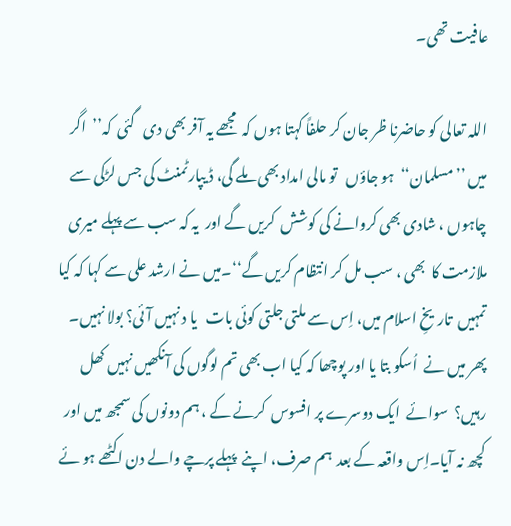عافیت تھی۔

اللہ تعالی کو حاضرنا ظر جان کر حلفاً کہتا ہوں کہ  مجھے یہ آفر بھی دی   گئی  کہ’’  اگر میں ’’مسلمان‘‘  ہو جاؤں   تو مالی امداد بھی ملے گی، ڈ یپارٹمنٹ کی جس لڑکی سے چاہوں ، شادی بھی کروانے کی کوشش  کریں گے اور  یہ کہ سب سے پہلے میری ملازمت کا  بھی ، سب مل کر انتظام کریں گے‘‘۔میں نے ارشد علی سے کہا کہ کیا تمہیں  تاریخِ اسلام میں، اِس سے ملتی جلتی کوئی بات   یا د نہیں آئی؟ بولا نہیں۔   پھر میں نے  اُسکو بتا یا اور پوچھا کہ کیا اب بھی تم لوگوں کی آنکھیں نہیں کھل رہیں؟  سوائے  ایک دوسرے پر افسوس  کرنے کے ، ہم دونوں کی سمجھ میں اور کچھ نہ آیا۔اِس واقعہ کے بعد  ہم صرف، اپنے  پہلے پرچے والے دن اکٹھے ہو ئے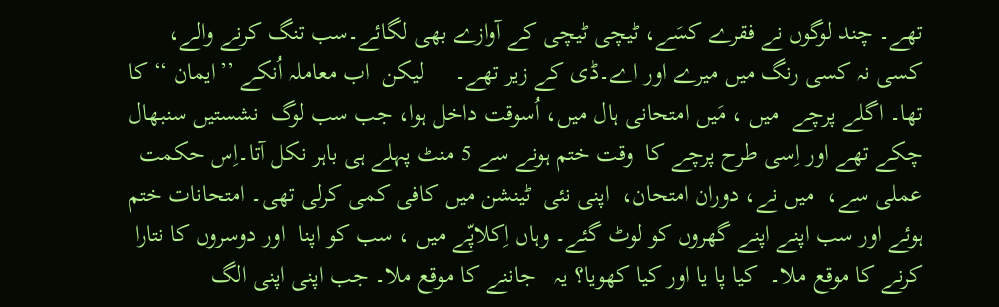تھے۔ چند لوگوں نے فقرے کسَے، ٹیچی ٹیچی کے آوازے بھی لگائے۔سب تنگ کرنے والے، کسی نہ کسی رنگ میں میرے اور اے۔ڈی کے زیر تھے۔     لیکن  اب معاملہ اُنکے ’’ایمان ‘‘ کا تھا۔ اگلے پرچے  میں ، مَیں امتحانی ہال میں، اُسوقت داخل ہوا، جب سب لوگ  نشستیں سنبھال  چکے تھے اور اِسی طرح پرچے کا  وقت ختم ہونے سے 5 منٹ پہلے ہی باہر نکل آتا۔اِس حکمت عملی سے،  میں نے، دوران امتحان،  اپنی نئی  ٹینشن میں کافی کمی کرلی تھی۔ امتحانات ختم ہوئے اور سب اپنے اپنے گھروں کو لوٹ گئے۔ وہاں اِکلاپّے میں ، سب کو اپنا  اور دوسروں کا نتارا کرنے کا موقع ملا۔  کیا پا یا اور کیا کھویا؟ یہ   جاننے کا موقع ملا۔ جب اپنی اپنی الگ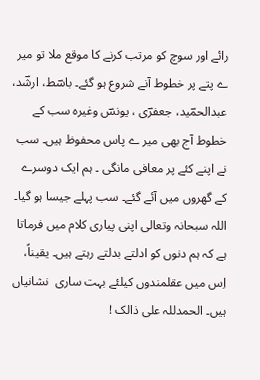رائے اور سوچ کو مرتب کرنے کا موقع ملا تو میر ے پتے پر خطوط آنے شروع ہو گئے۔ باسؔط، ارشؔد، عبدالحمؔید، جعفرؔی ، یونسؔ وغیرہ سب کے خطوط آج بھی میر ے پاس محفوظ ہیں۔ سب  نے اپنے کئے پر معافی مانگی ۔ ہم ایک دوسرے کے گھروں میں آئے گئے۔ سب پہلے جیسا ہو گیا۔ اللہ سبحانہ وتعالی اپنی پیاری کلام میں فرماتا ہے کہ ہم دنوں کو ادلتے بدلتے رہتے ہیں۔ یقیناً، اِس میں عقلمندوں کیلئے بہت ساری  نشانیاں ہیں۔ الحمدللہ علی ذالک !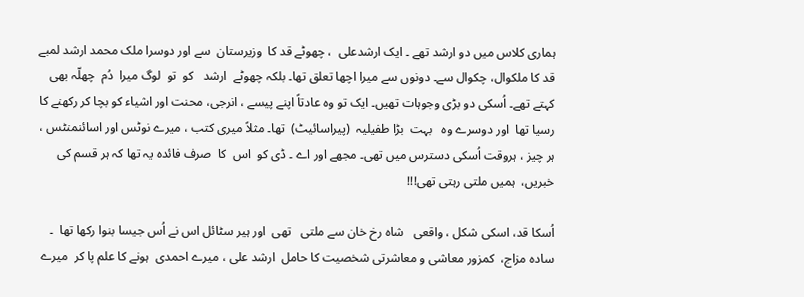ہماری کلاس میں دو ارشد تھے ۔ ایک ارشدعلی  ، چھوٹے قد کا  وزیرستان  سے اور دوسرا ملک محمد ارشد لمبے قد کا ملکوال، چکوال سے۔ دونوں سے میرا اچھا تعلق تھا۔ بلکہ چھوٹے  ارشد   کو  تو  لوگ میرا  دُم  چھلّہ بھی کہتے تھے۔ اُسکی دو بڑی وجوہات تھیں۔ ایک تو وہ عادتاً اپنے پیسے ، انرجی، محنت اور اشیاء کو بچا کر رکھنے کا رسیا تھا  اور دوسرے وہ   بہت  بڑا طفیلیہ  (پیراسائیٹ)  تھا۔ مثلاً میری کتب ، میرے نوٹس اور اسائنمنٹس ، ہر چیز ، ہروقت اُسکی دسترس میں تھی۔ مجھے اور اے ۔ ڈی کو  اس  کا  صرف فائدہ یہ تھا کہ ہر قسم کی خبریں،  ہمیں ملتی رہتی تھی!!!

اُسکا قد، اسکی شکل ، واقعی   شاہ رخ خان سے ملتی   تھی  اور ہیر سٹائل اس نے اُس جیسا بنوا رکھا تھا  ۔ سادہ مزاج،  کمزور معاشی و معاشرتی شخصیت کا حامل  ارشد علی ، میرے احمدی  ہونے کا علم پا کر  میرے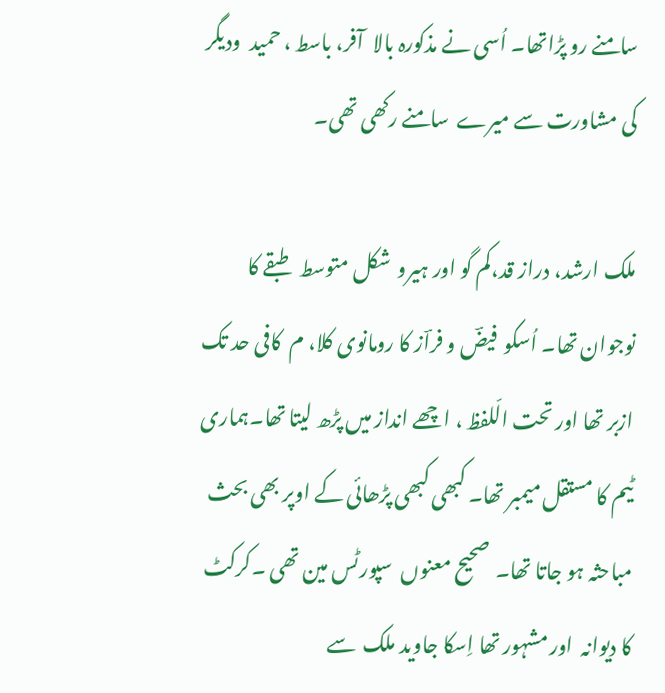سامنے رو پڑاتھا۔ اُسی نے مذکورہ بالا  آفر، باسط ، حمید  ودیگر کی مشاورت سے میرے  سامنے رکھی تھی۔

ملک ارشد، دراز قد،کم گو اور ہیرو  شکل متوسط   طبقے کا نوجوان تھا۔ اُسکو  فیضؔ و فراؔز کا رومانوی کلا، م  کافی حد تک ازبر تھا اور تحت الّلفظ ، اچھے انداز میں پڑھ لیتا تھا۔ہماری ٹیم کا مستقل میمبر تھا۔ کبھی کبھی پڑھائی کے اوپر بھی بحث مباحثہ ہو جاتا تھا۔  صحیح معنوں  سپورٹس مین تھی ۔کرکٹ کا دیوانہ  اور مشہور تھا اِسکا جاوید ملک  سے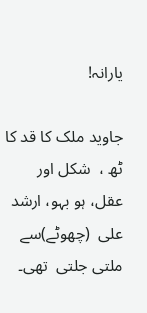یارانہ!

جاوید ملک کا قد کا ٹھ ،  شکل اور عقل، ہو بہو، ارشد علی  (چھوٹے)سے ملتی جلتی  تھی۔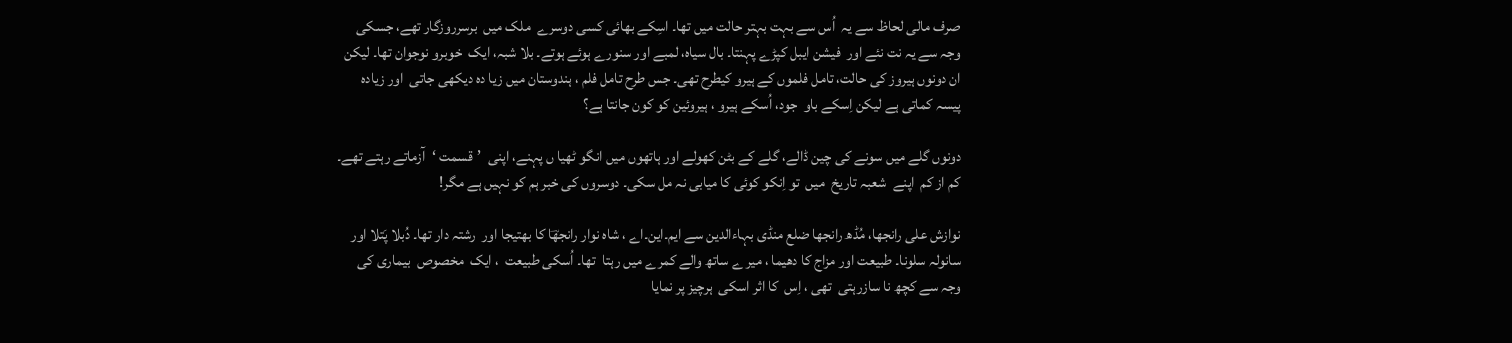صرف مالی لحاظ سے یہ  اُس سے بہت بہتر حالت میں تھا۔ اسِکے بھائی کسی دوسرے  ملک میں  برسرروزگار تھے، جسکی وجہ سے یہ نت نئے اور  فیشن ایبل کپڑے پہنتا۔ بال سیاہ، لمبے اور سنورے ہوئے ہوتے۔ بلا شبہ، ایک  خوبرو نوجوان تھا۔ لیکن ان دونوں ہیروز کی حالت، تامل فلموں کے ہیرو کیطرح تھی۔ جس طرح تامل فلم ، ہندوستان میں زیا دہ دیکھی جاتی  اور زیادہ پیسہ کماتی ہے لیکن اِسکے باو  جود، اُسکے ہیرو ، ہیروئین کو کون جانتا ہے؟

دونوں گلے میں سونے کی چین ڈالے، گلے کے بٹن کھولے اور ہاتھوں میں انگو ٹھیا ں پہنے، اپنی  ’قسمت ‘آزماتے رہتے تھے۔ کم از کم  اپنے  شعبہ تاریخ  میں  تو اِنکو کوئی کا میابی نہ مل سکی۔ دوسروں کی خبر ہم کو نہیں ہے مگر!

نوازش علی رانجھا، مُڈھ رانجھا ضلع منڈی بہاءالدین سے ایم۔این۔اے ، شاہ نوار رانجھؔا کا بھتیجا اور  رشتہ دار تھا۔ دُبلا پَتلا اور سانولہ سلونا۔ طبیعت اور مزاج کا دھیما ، میر ے ساتھ والے کمرے میں رہتا  تھا۔ اُسکی طبیعت  ، ایک  مخصوص  بیماری کی وجہ سے کچھ نا سازرہتی  تھی ، اِس  کا اثر اسکی  ہرچیز پر نمایا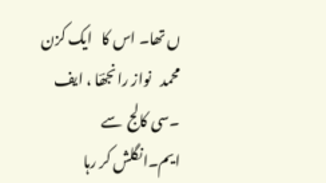ں تھا۔ اس کا   ایک کزن محمد   نواز رانجھؔا ، ایف ۔سی کالج  سے ایم۔انگلش کر رہا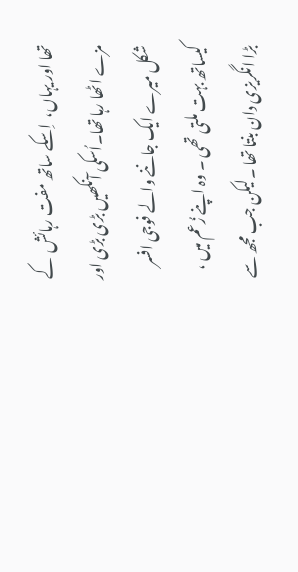تھا اور یہاں،  اِسکے ساتھ مفت رہائش  کے مزے اٹھا رہا تھا۔اُسکی آنکھیں بڑی بڑی اور  شکل میرے ایک جاننے والے فوجی افسر کیساتھ بہت ملتی تھی ۔ وہ اپنے زُعم میں ، بڑا انگریزی دان بنتا تھا ۔لیکن جب مجھ سے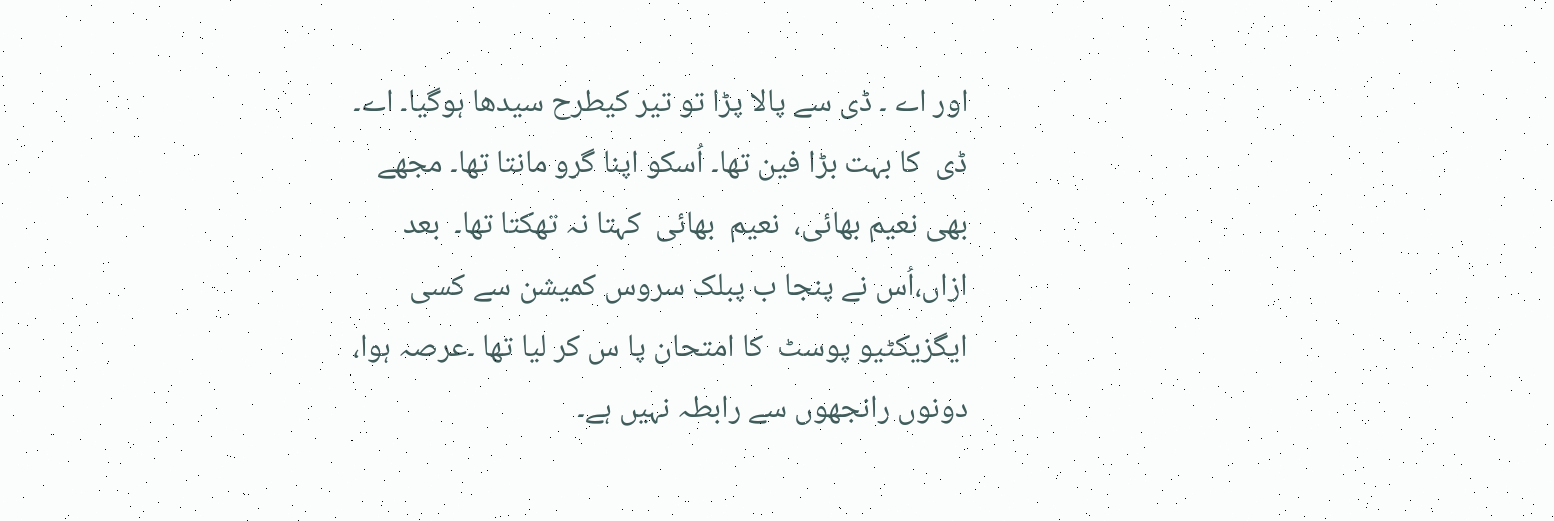اور اے ۔ ڈی سے پالا پڑا تو تیر کیطرح سیدھا ہوگیا۔ اے۔ ڈی  کا بہت بڑا فین تھا۔ اُسکو اپنا گرو مانتا تھا۔ مجھے بھی نعیم بھائی،  نعیم  بھائی  کہتا نہ تھکتا تھا۔  بعد ازاں،اُس نے پنجا ب پبلک سروس کمیشن سے کسی  ایگزیکٹیو پوسٹ  کا امتحان پا س کر لیا تھا ۔عرصہ ہوا،  دونوں رانجھوں سے رابطہ نہیں ہے۔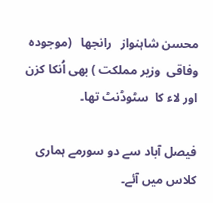محسن شاہنواز   رانجھا   (موجودہ  وفاقی  وزیر مملکت ) بھی اُنکا کزن اور لاء کا  سٹوڈنٹ تھا۔

فیصل آباد سے دو سورمے ہماری کلاس میں آئے۔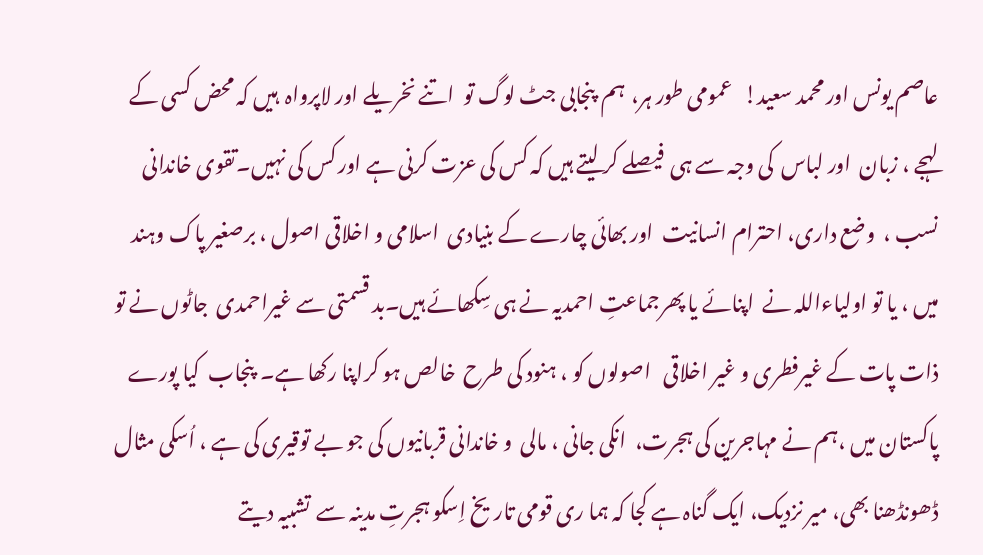عاصم یونس اور محمد سعید!   عمومی طور ہر،  ہم  پنجابی جٹ لوگ تو  اتنے نخریلے اور لاپرواہ  ہیں کہ محض کسی کے لہجے ، زبان  اور لباس  کی وجہ سے ہی  فیصلے کر لیتے ہیں کہ کس کی عزت کرنی ہے اور کس کی نہیں۔تقوی خاندانی نسب ،  وضع داری، احترام انسانیت  اور بھائی چارے کے بنیادی  اسلامی و اخلاقی اصول ، برصغیر پاک وہند میں ، یا تو اولیاءاللہ نے  اپنائے یا پھرجماعتِ احمدیہ نے ہی سِکھائے ہیں۔بد قسمتی سے غیراحمدی  جاٹوں نے تو ذات پات کے غیرفطری و غیر اخلاقی   اصولوں کو ، ہنود کی طرح  خالص ہو کراپنا رکھا ہے۔  پنجاب  کیا پورے پاکستان میں ،ہم نے مہاجرین کی ہجرت،  انکی جانی ، مالی  و خاندانی قربانیوں کی جو بے توقیری کی ہے ، اُسکی مثال  ڈھونڈھنا بھی، میر نزدیک، ایک گناہ ہے کجا کہ ہما ری قومی تاریخ اِسکو ہجرتِ مدینہ سے  تشبیہ دیتے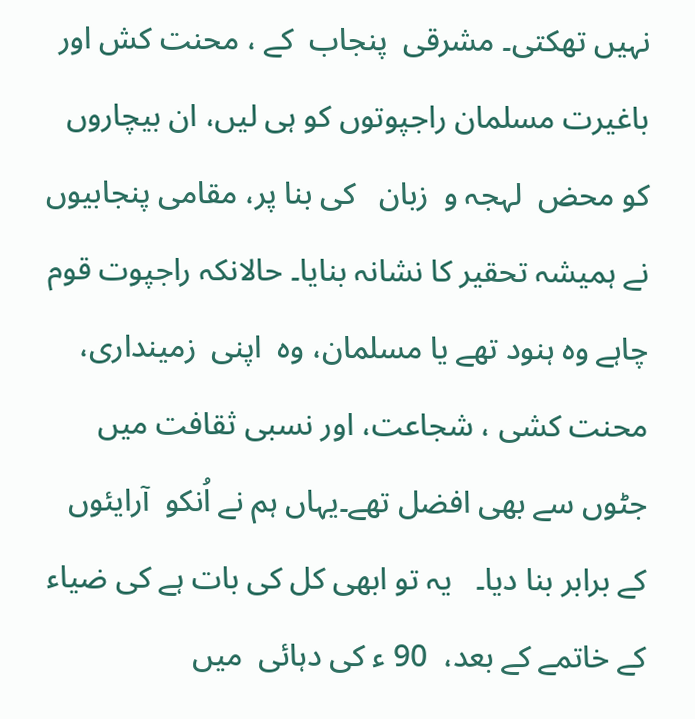نہیں تھکتی۔ مشرقی  پنجاب  کے ، محنت کش اور باغیرت مسلمان راجپوتوں کو ہی لیں، ان بیچاروں کو محض  لہجہ و  زبان   کی بنا پر، مقامی پنجابیوں نے ہمیشہ تحقیر کا نشانہ بنایا۔ حالانکہ راجپوت قوم چاہے وہ ہنود تھے یا مسلمان، وہ  اپنی  زمینداری،  محنت کشی ، شجاعت، اور نسبی ثقافت میں جٹوں سے بھی افضل تھے۔یہاں ہم نے اُنکو  آرایئوں کے برابر بنا دیا۔   یہ تو ابھی کل کی بات ہے کی ضیاء کے خاتمے کے بعد،  90 ء کی دہائی  میں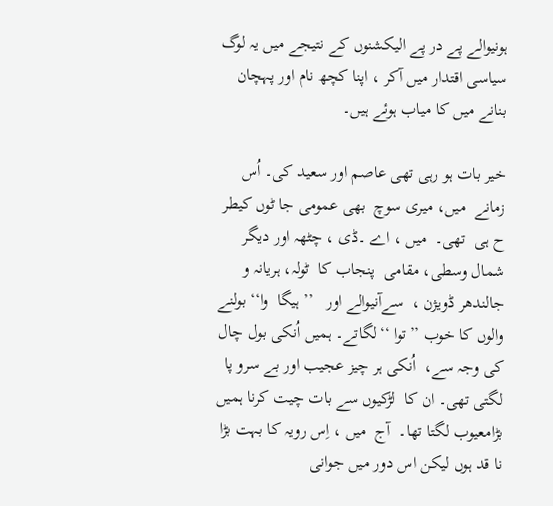ہونیوالے پے در پے الیکشنوں کے نتیجے میں یہ لوگ سیاسی اقتدار میں آکر ، اپنا کچھ نام اور پہچان بنانے میں کا میاب ہوئے ہیں۔

خیر بات ہو رہی تھی عاصم اور سعید کی۔ اُس زمانے  میں، میری سوچ  بھی عمومی جا ٹوں کیطر ح ہی  تھی۔  میں ، اے ۔ڈی ، چٹھہ اور دیگر شمال وسطی، مقامی  پنجاب کا  ٹولہ، ہریانہ و جالندھر ڈویژن ،  سےآنیوالے اور   ’’ ہیگا  وا‘‘ بولنے والوں کا خوب ’’توا ‘‘لگاتے۔ ہمیں اُنکی بول چال کی وجہ سے،  اُنکی ہر چیز عجیب اور بے سرو پا لگتی تھی۔ ان کا  لڑکیوں سے بات چیت کرنا ہمیں بڑامعیوب لگتا تھا۔  آج  میں ، اِس رویہ کا بہت بڑا نا قد ہوں لیکن اس دور میں جوانی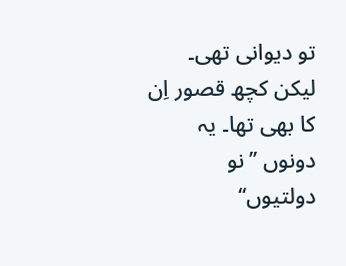تو دیوانی تھی۔ لیکن کچھ قصور اِن کا بھی تھا۔ یہ دونوں ’’نو دولتیوں‘‘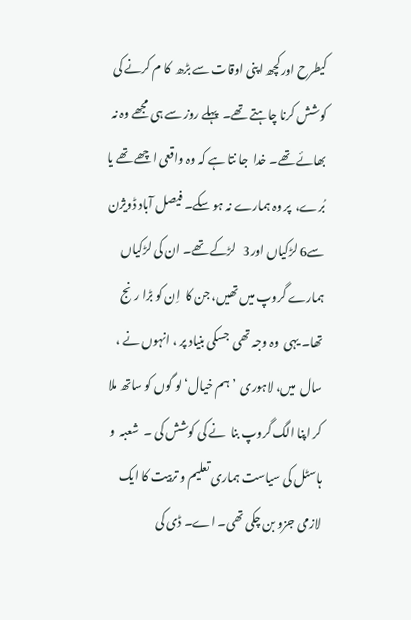کیطرح اورکچھ اپنی اوقات سے بڑھ  کا م کرنے کی کوشش کرنا چاہتے تھے۔  پہلے روز سے ہی مجھے وہ نہ بھائے تھے۔ خدا  جا نتا ہے کہ وہ واقعی اچھے تھے یا بُرے،  پر وہ ہمارے نہ ہو سکے۔ فیصل آباد ڈویژن سے6 لڑکیاں اور3   لڑکے تھے۔ ان کی لڑکیاں  ہمارے گروپ میں تھیں، جن کا  اِن کو بڑا رنج تھا۔ یہی  وہ وجہ تھی  جسکی بنیاد پر ، انہوں نے ، سال  میں، لاہوری  ’ہم خیال‘ لو گوں کو ساتھ ملا کر اپنا الگ گروپ بنا  نے کی کوشش کی ۔  شعبہ  و ہاسٹل کی سیاست ہماری تعلیم و تربیت کا ایک لازمی جزو بن چکی تھی۔ اے۔ ڈی کی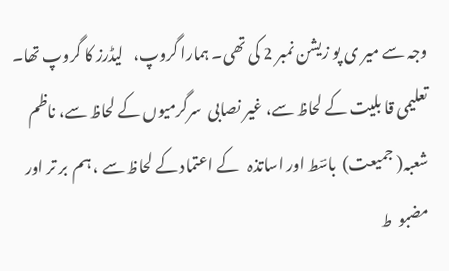وجہ سے میر ی پو زیشن نمبر 2 کی تھی۔ ہمارا گروپ،   لیڈرز کا گروپ تھا۔ تعلیمی قا بلیت کے لحاظ سے، غیر نصابی  سرگرمیوں کے لحاظ سے، ناظم  شعبہ( جمیعت)  باسؔط اور اساتذہ   کے اعتماد کے لحاظ سے ، ہم  بر تر اور مضبو  ط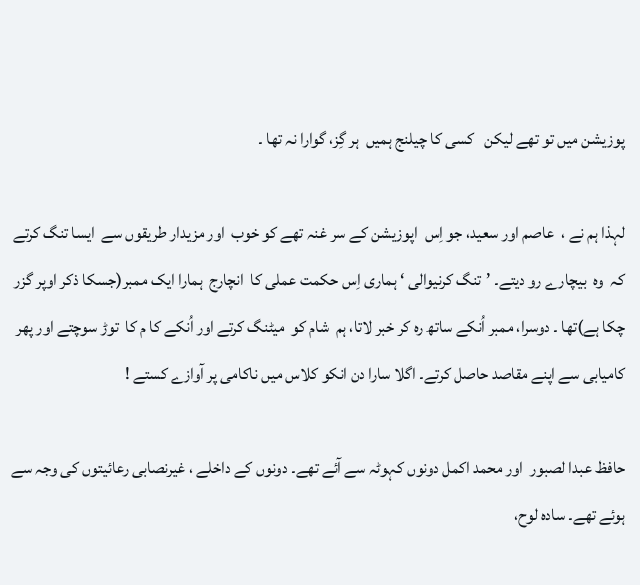پوزیشن میں تو تھے لیکن   کسی کا چیلنج ہمیں  ہر گِز، گوارا نہ تھا ۔

لہذا ہم نے ،  عاصم اور سعید، جو اِس  اپوزیشن کے سر غنہ تھے کو خوب  اور مزیدار طریقوں سے  ایسا تنگ کرتے کہ  وہ  بیچارے رو دیتے۔ ’تنگ کرنیوالی ‘ ہماری اِس حکمت عملی کا  انچارج  ہمارا ایک ممبر(جسکا ذکر اوپر گزر چکا ہے)تھا ۔ دوسرا، ممبر اُنکے ساتھ رہ کر خبر لاتا، ہم  شام کو  میٹنگ کرتے اور اُنکے کا م کا  توڑ سوچتے اور پھر کامیابی سے اپنے مقاصد حاصل کرتے۔ اگلا سارا دن انکو کلاس میں ناکامی پر آوازے کستے !

حافظ عبدا لصبور  اور محمد اکمل دونوں کہوٹہ سے آئے تھے۔ دونوں کے داخلے ، غیرنصابی رعائیتوں کی وجہ سے ہوئے تھے۔ سادہ لوح،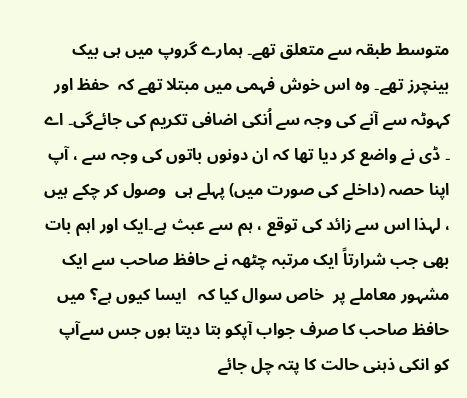متوسط طبقہ سے متعلق تھے۔ ہمارے گروپ میں ہی بیک بینچرز تھے۔ وہ اس خوش فہمی میں مبتلا تھے کہ  حفظ اور کہوٹہ سے آنے کی وجہ سے اُنکی اضافی تکریم کی جائےگی۔ اے ۔ ڈی نے واضع کر دیا تھا کہ ان دونوں باتوں کی وجہ سے ، آپ اپنا حصہ (داخلے کی صورت میں) پہلے ہی  وصول کر چکے ہیں ، لہذا اس سے زائد کی توقع ، ہم سے عبث ہے۔ایک اور اہم بات بھی جب شرارتاً ایک مرتبہ چٹھہ نے حافظ صاحب سے ایک مشہور معاملے پر  خاص سوال کیا کہ   ایسا کیوں ہے؟ میں حافظ صاحب کا صرف جواب آپکو بتا دیتا ہوں جس سےآپ کو انکی ذہنی حالت کا پتہ چل جائے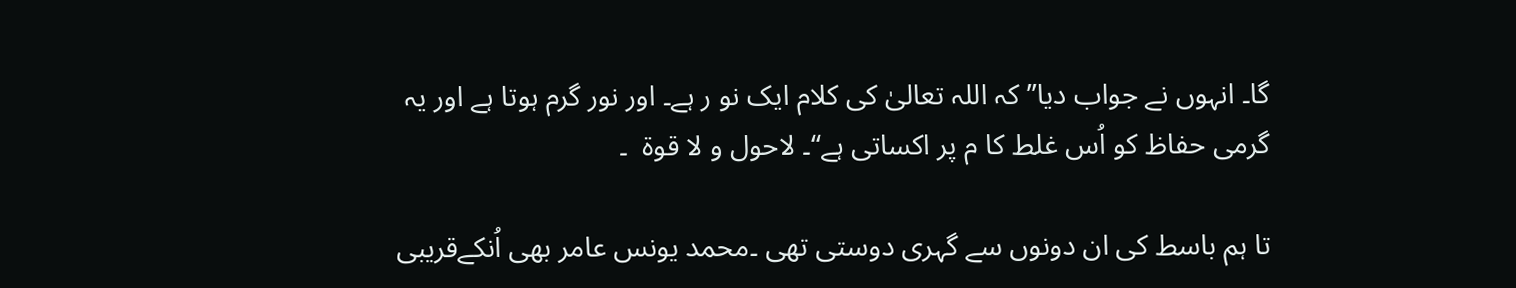گا۔ انہوں نے جواب دیا’’ کہ اللہ تعالیٰ کی کلام ایک نو ر ہے۔ اور نور گرم ہوتا ہے اور یہ گرمی حفاظ کو اُس غلط کا م پر اکساتی ہے‘‘۔ لاحول و لا قوۃ  ۔

تا ہم باسط کی ان دونوں سے گہری دوستی تھی ۔محمد یونس عامر بھی اُنکےقریبی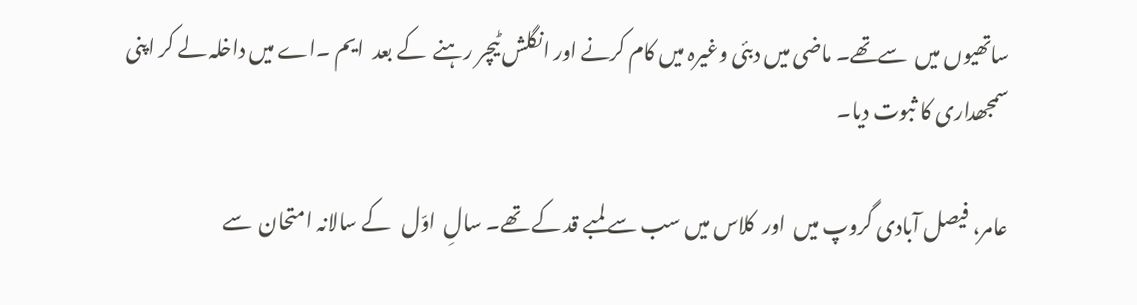ساتھیوں میں  سےتھے۔ ماضی میں دبئی وغیرہ میں کام کرنے اور انگلش ٹیچر رہنے  کے بعد  ایم ۔اے میں داخلہ لے کر اپنی سمجھداری کا ثبوت دیا۔

عامر، فیصل آبادی گروپ میں  اور  کلاس میں سب سے لمبے قد کے تھے۔ سالِ  اوّل   کے سالانہ امتحان  سے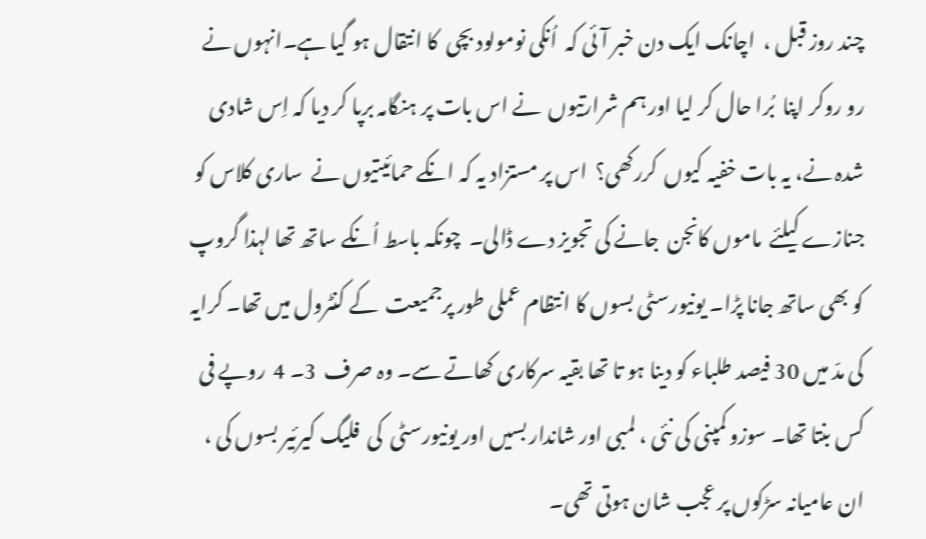چند روز قبل ،  اچانک ایک دن خبر آئی کہ  اُنکی نومولود بچی  کا انتقال ہو گیا ہے۔انہوں نے رو روکر اپنا  بُرا حال کر لیا اور ہم شرارتیوں  نے اس بات پر ہنگامہ برپا کر دیا کہ اِس شادی شدہ نے، یہ بات خفیہ کیوں  کررکھی؟  اس پر مستزاد یہ کہ انکے حمائیتیوں نے  ساری کلاس کو   جنازے کیلئے  ماموں کانجن  جانے کی تجویز دے ڈالی۔  چونکہ باسط اُنکے ساتھ تھا لہذا گروپ کو بھی ساتھ جانا پڑا۔ یونیورسٹی بسوں کا انتظام عملی طور پرجمیعت  کے کنٹرول میں تھا۔ کرایہ کی مدّ میں 30 فیصد طلباء کو دینا ہو تا تھا بقیہ سرکاری کھاتے سے۔ وہ صرف  3۔ 4  روپے فی کس بنتا تھا۔ سوزو کمپنی کی نئی ، لمبی اور شاندار بسیں اور یونیورسٹی  کی  فلیگ کیرئیر بسوں کی ، ان عامیانہ سڑکوں پر عجب شان ہوتی تھی۔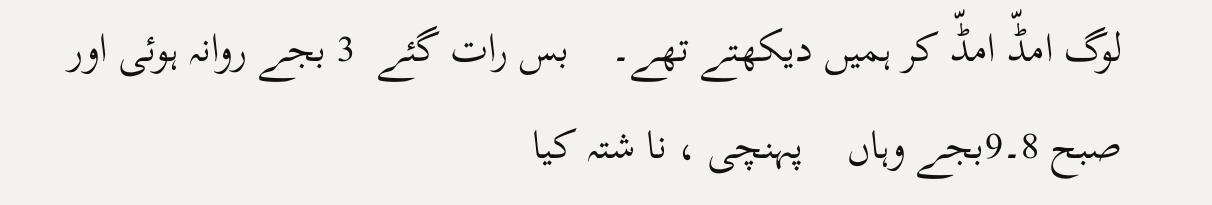لوگ امڈّ امڈّ کر ہمیں دیکھتے تھے۔    بس رات گئے  3 بجے روانہ ہوئی اور صبح 8۔9بجے وہاں    پہنچی ، نا شتہ کیا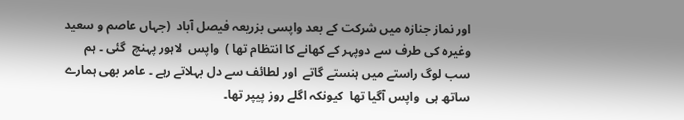اور نماز جنازہ میں شرکت کے بعد واپسی بزریعہ فیصل آباد  (جہاں عاصم و سعید وغیرہ کی طرف سے دوپہر کے کھانے کا انتظام تھا )  واپس  لاہور پہنچ  گئی ۔ ہم سب لوگ راستے میں ہنستے گاتے  اور لطائف سے دل بہلاتے رہے ۔ عامر بھی ہمارے ساتھ ہی  واپس آگیا تھا  کیونکہ اگلے روز پیپر تھا۔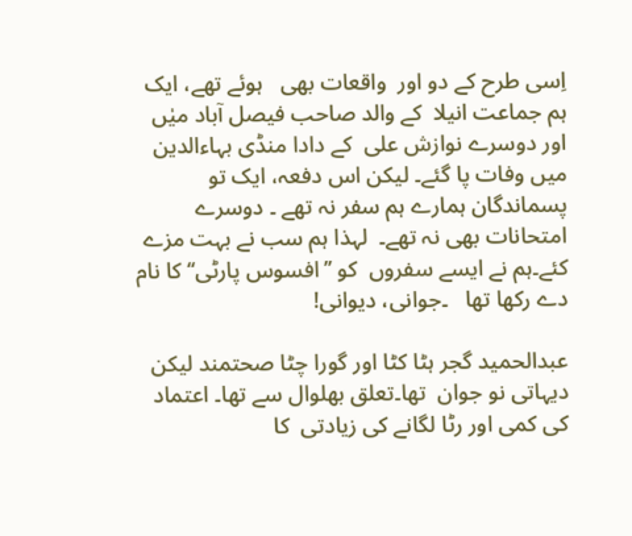اِسی طرح کے دو اور  واقعات بھی   ہوئے تھے، ایک  ہم جماعت انیلا  کے والد صاحب فیصل آباد میٰں  اور دوسرے نوازش علی  کے دادا منڈی بہاءالدین میں وفات پا گئے۔ لیکن اس دفعہ، ایک تو  پسماندگان ہمارے ہم سفر نہ تھے ۔ دوسرے امتحانات بھی نہ تھے۔  لہذا ہم سب نے بہت مزے کئے۔ہم نے ایسے سفروں  کو ’’افسوس پارٹی‘‘ کا نام دے رکھا تھا   ۔جوانی، دیوانی!

عبدالحمید گجر ہٹا کٹا اور گورا چٹا صحتمند لیکن دیہاتی نو جوان  تھا۔تعلق بھلوال سے تھا۔ اعتماد کی کمی اور رٹا لگانے کی زیادتی  کا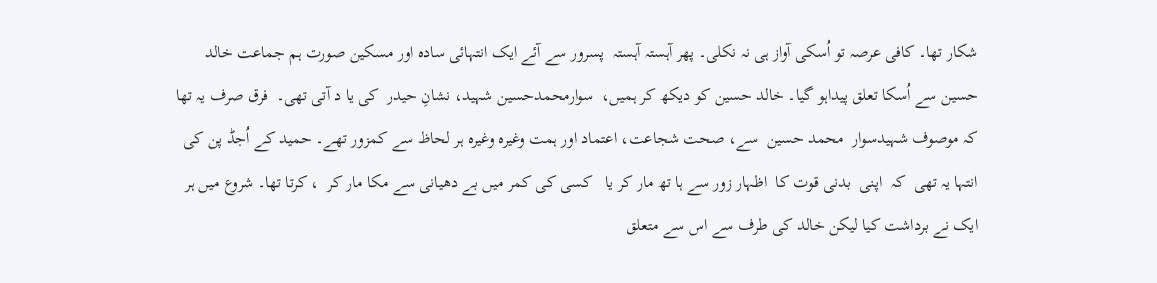شکار تھا۔ کافی عرصہ تو اُسکی آواز ہی نہ نکلی۔ پھر آہستہ آہستہ  پسرور سے آئے ایک انتہائی سادہ اور مسکین صورت ہم جماعت خالد حسین سے اُسکا تعلق پیداہو گیا۔ خالد حسین کو دیکھ کر ہمیں،  سوارمحمدحسین شہید، نشانِ حیدر  کی یا د آتی تھی۔  فرق صرف یہ تھا کہ موصوف شہیدسوار  محمد حسین  سے، صحت شجاعت، اعتماد اور ہمت وغیرہ وغیرہ ہر لحاظ سے کمزور تھے۔ حمید کے اُجڈ پن کی انتہا یہ تھی  کہ  اپنی  بدنی قوت کا  اظہار زور سے ہا تھ مار کر یا   کسی کی کمر میں بے دھیانی سے مکا مار کر  ، کرتا تھا۔ شروع میں ہر ایک نے برداشت کیا لیکن خالد کی طرف سے اس سے متعلق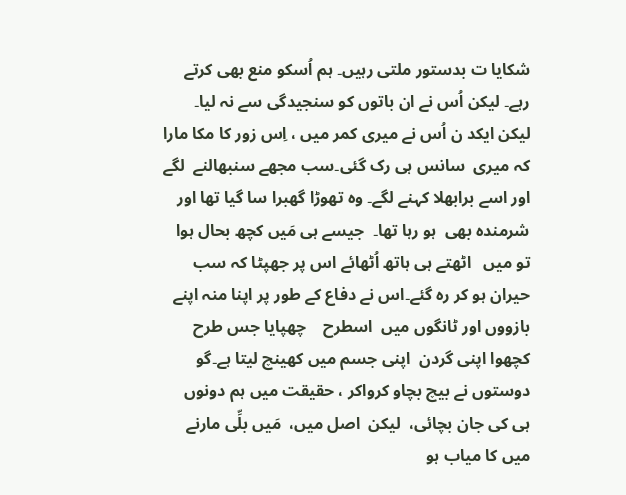شکایا ت بدستور ملتی رہیں۔ ہم اُسکو منع بھی کرتے رہے۔ لیکن اُس نے ان باتوں کو سنجیدگی سے نہ لیا۔  لیکن ایکد ن اُس نے میری کمر میں ، اِس زور کا مکا مارا کہ میری  سانس ہی رک گئی۔سب مجھے سنبھالنے  لگے اور اسے برابھلا کہنے لگے۔ وہ تھوڑا گھبرا سا گیا تھا اور شرمندہ بھی  ہو رہا تھا۔  جیسے ہی مَیں کچھ بحال ہوا تو میں   اٹھتے ہی ہاتھ اُٹھائے اس پر جھپٹا کہ سب حیران ہو کر رہ گئے۔اس نے دفاع کے طور پر اپنا منہ اپنے بازووں اور ٹانگوں میں  اسطرح    چھپایا جس طرح  کچھوا اپنی گردن  اپنی جسم میں کھینچ لیتا ہے۔گو دوستوں نے بیچ بچاو کرواکر ، حقیقت میں ہم دونوں  ہی کی جان بچائی،  لیکن  اصل میں،  مَیں بلِّی مارنے  میں کا میاب ہو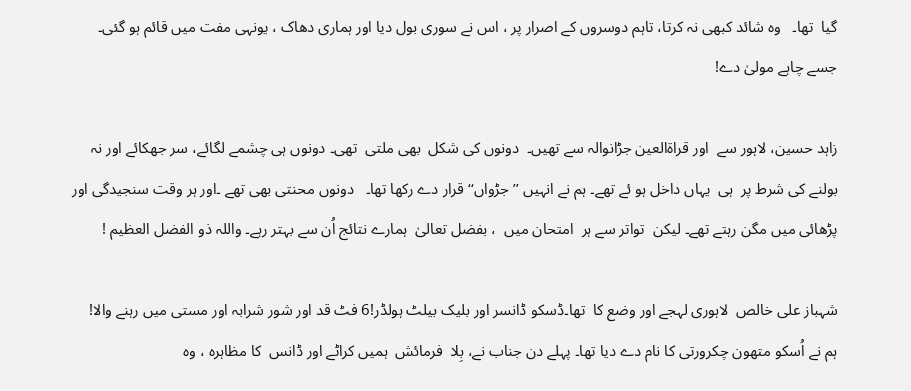گیا  تھا۔   وہ شائد کبھی نہ کرتا، تاہم دوسروں کے اصرار پر ، اس نے سوری بول دیا اور ہماری دھاک ، یونہی مفت میں قائم ہو گئی۔ جسے چاہے مولیٰ دے!

زاہد حسین، لاہور سے  اور قراۃالعین جڑانوالہ سے تھیں۔  دونوں کی شکل  بھی ملتی  تھی۔ دونوں ہی چشمے لگائے، سر جھکائے اور نہ بولنے کی شرط پر  ہی  یہاں داخل ہو ئے تھے۔ ہم نے انہیں ’’جڑواں‘‘ قرار دے رکھا تھا۔   دونوں محنتی بھی تھے ۔اور ہر وقت سنجیدگی اور پڑھائی میں مگن رہتے تھے۔ لیکن  تواتر سے ہر  امتحان میں  ، بفضل تعالیٰ  ہمارے نتائج اُن سے بہتر رہے۔ واللہ ذو الفضل العظیم !

شہباز علی خالص  لاہوری لہجے اور وضع کا  تھا۔ڈسکو ڈانسر اور بلیک بیلٹ ہولڈر!6 فٹ قد اور شور شرابہ اور مستی میں رہنے والا!  ہم نے اُسکو متھون چکرورتی کا نام دے دیا تھا۔ پہلے دن جناب نے، بِلا  فرمائش  ہمیں کراٹے اور ڈانس  کا مظاہرہ ، وہ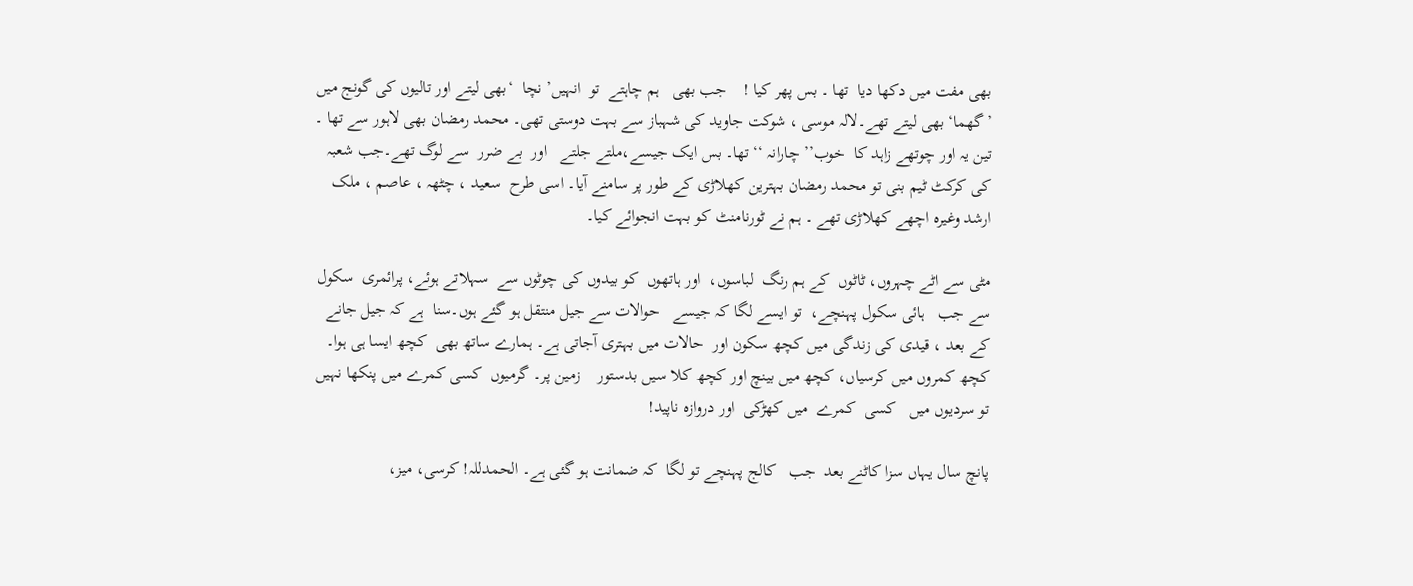بھی مفت میں دکھا دیا  تھا ۔ بس پھر کیا !    جب بھی   ہم چاہتے  تو  انہیں’ نچا  ‘بھی لیتے اور تالیوں کی گونج میں ’گھما‘ بھی لیتے تھے۔لالہ موسی ، شوکت جاوید کی شہباز سے بہت دوستی تھی۔ محمد رمضان بھی لاہور سے تھا ۔ تین یہ اور چوتھے زاہد کا  خوب’’ چارانہ ‘‘ تھا۔ بس ایک جیسے،ملتے جلتے   اور  بے ضرر  سے لوگ تھے۔جب شعبہ کی کرکٹ ٹیم بنی تو محمد رمضان بہترین کھلاڑی کے طور پر سامنے آیا۔ اسی طرح  سعید ، چٹھہ ، عاصم ، ملک ارشد وغیرہ اچھے کھلاڑی تھے ۔ ہم نے ٹورنامنٹ کو بہت انجوائے کیا۔

مٹی سے اٹے چہروں، ٹاٹوں  کے ہم رنگ  لباسوں،  اور ہاتھوں  کو بیدوں کی چوٹوں سے  سہلاتے ہوئے، پرائمری  سکول سے جب   ہائی سکول پہنچے،  تو ایسے لگا کہ جیسے   حوالات سے جیل منتقل ہو گئے ہوں۔سنا  ہے کہ جیل جانے کے بعد ، قیدی کی زندگی میں کچھ سکون اور  حالات میں بہتری آجاتی ہے۔ ہمارے ساتھ بھی  کچھ ایسا ہی ہوا۔ کچھ کمروں میں کرسیاں، کچھ میں بینچ اور کچھ کلا سیں بدستور    زمین پر۔ گرمیوں  کسی کمرے میں پنکھا نہیں  تو سردیوں میں   کسی  کمرے  میں کھڑکی  اور دروازہ ناپید!

پانچ سال یہاں سزا کاٹنے بعد  جب   کالج پہنچے تو لگا  کہ ضمانت ہو گئی ہے۔ الحمدللہ! کرسی، میز،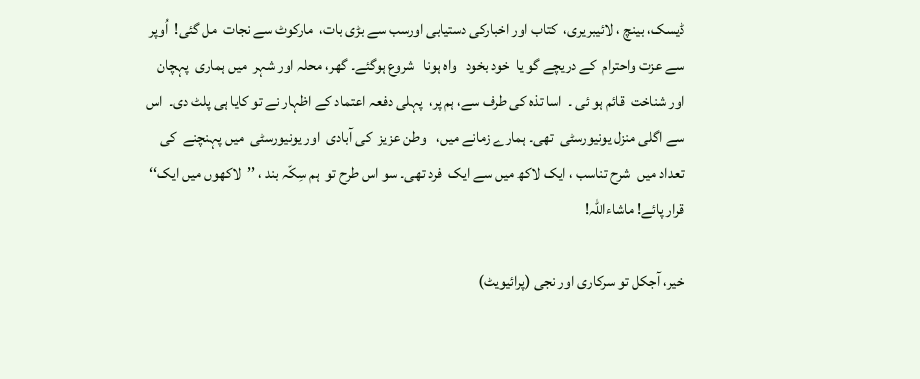ڈیسک، بینچ ، لائیبریری،  کتاب اور اخبارکی دستیابی اورسب سے بڑی بات،  مارکوٹ سے نجات  مل گئی!  اُوپر سے عزت واحترام  کے دریچے گو یا  خود بخود   واہ ہونا   شروع ہوگئے۔ گھر، محلہ اور شہر  میں ہماری  پہچان  اور شناخت  قائم ہو ئی ۔  اسا تذہ کی طرف سے، ہم پر،  پہلی دفعہ اعتماد کے اظہار نے تو کایا ہی پلٹ دی۔  اس سے اگلی منزل یونیورسٹی  تھی۔ ہمارے زمانے میں،   وطن عزیز  کی آبادی  اور یونیورسٹی  میں پہنچنے  کی تعداد میں  شرح تناسب ، ایک لاکھ میں سے ایک  فرد تھی۔ سو اس طرح تو  ہم سِکّہ بند ، ’’لاکھوں میں ایک‘‘  قرار پائے! ماشاءاللہ!

خیر، آجکل تو سرکاری اور نجی (پرائیویٹ)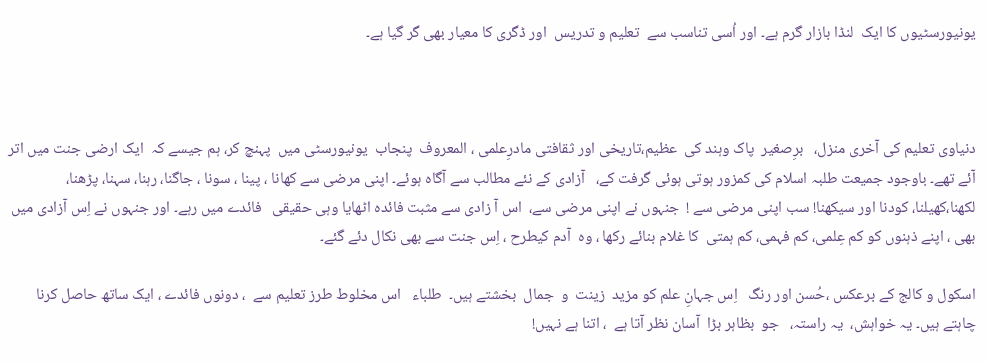یونیورسٹیوں کا ایک  لنڈا بازار گرم ہے۔ اور اُسی تناسب سے  تعلیم و تدریس  اور ڈگری کا معیار بھی گر گیا ہے۔



دنیاوی تعلیم کی آخری منزل،   برِصغیر  پاک وہند کی  عظیم،تاریخی اور ثقافتی مادرِعلمی ، المعروف  پنجاب  یونیورسٹی میں  پہنچ کر، ہم جیسے کہ  ایک ارضی جنت میں اتر آئے تھے۔ باوجود جمیعت طلبہ اسلام کی کمزور ہوتی ہوئی گرفت کے،   آزادی کے نئے مطالب سے آگاہ ہوئے۔ اپنی مرضی سے کھانا ، پینا ، سونا ، جاگنا، رہنا، سہنا، پڑھنا، لکھنا،کھیلنا، کودنا اور سیکھنا! سب اپنی مرضی سے !  جنہوں نے اپنی مرضی سے،  اس آ زادی سے مثبت فائدہ اٹھایا وہی حقیقی   فائدے میں رہے۔ اور جنہوں نے اِس آزادی میں بھی ، اپنے ذہنوں کو کم عِلمی، کم فہمی، کم ہمتی  کا غلام بنائے رکھا ، وہ  آدم کیطرح ، اِس جنت سے بھی نکال دئے گئے۔

اسکول و کالج کے برعکس ،حُسن اور رنگ   اِس جہانِ علم کو مزید  زینت  و  جمال  بخشتے ہیں۔  طلباء   اس مخلوط طرز تعلیم سے  ، دونوں فائدے ، ایک ساتھ حاصل کرنا  چاہتے ہیں۔ یہ خواہش،  یہ راستہ،   جو  بظاہر بڑا  آسان نظر آتا ہے  ، اتنا ہے نہیں!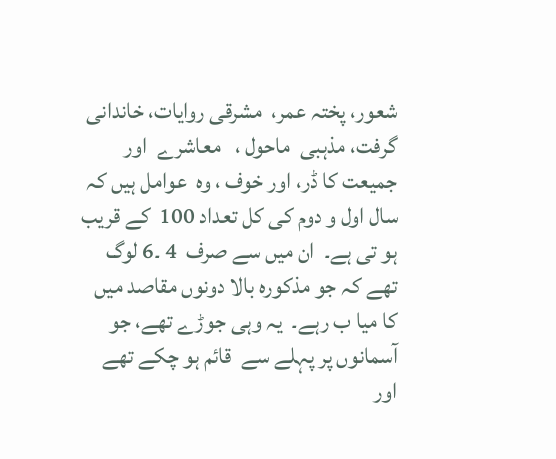شعور، پختہ عمر،  مشرقی روایات، خاندانی  گرفت، مذہبی  ماحول ،   معاشرے  اور جمیعت کا ڈر، اور خوف ، وہ  عوامل ہیں کہ  سال اول و دوم کی کل تعداد 100  کے قریب ہو تی ہے۔  ان میں سے صرف  4 ۔6 لوگ تھے کہ جو مذکورہ بالا دونوں مقاصد میں کا میا ب رہے۔  یہ وہی جوڑے تھے، جو آسمانوں پر پہلے سے  قائم ہو چکے تھے اور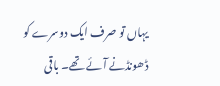یہاں تو صرف ایک دوسرے کو ڈھونڈنے آئے تھے۔ باقی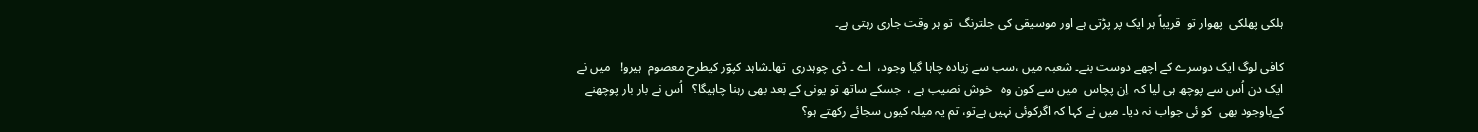ہلکی پھلکی  پھوار تو  قریباً ہر ایک پر پڑتی ہے اور موسیقی کی جلترنگ  تو ہر وقت جاری رہتی ہے۔

کافی لوگ ایک دوسرے کے اچھے دوست بنے۔ شعبہ میں ،سب سے زیادہ چاہا گیا وجود،  اے ۔ ڈی چوہدری  تھا۔شاہد کپوؔر کیطرح معصوم  ہیرو!   میں نے  ایک دن اُس سے پوچھ ہی لیا کہ  اِن پچاس  میں سے کون وہ   خوش نصیب ہے ،  جسکے ساتھ تو یونی کے بعد بھی رہنا چاہیگا؟   اُس نے بار بار پوچھنے کےباوجود بھی  کو ئی جواب نہ دیا۔ میں نے کہا کہ اگرکوئی نہیں ہےتو، تم یہ میلہ کیوں سجائے رکھتے ہو؟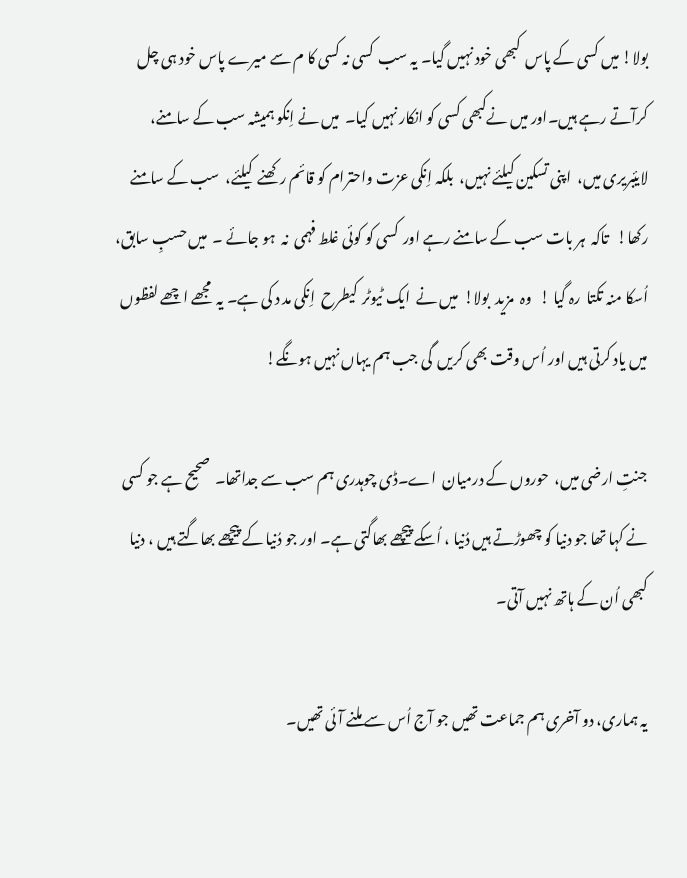بولا! میں کسی کے پاس  کبھی خود نہیں گیا۔ یہ سب  کسی نہ کسی کا م سے میرے پاس خود ہی چل کرآتے رہے ہیں۔اور میں نےکبھی کسی کو انکار نہیں کیا۔  میں نے اِنکو ہمیشہ سب کے سامنے،  لایئبریری میں،  اپنی تسکین کیلئے نہیں،  بلکہ اِنکی عزت واحترام کو قائم رکھنے  کیلئے،  سب کے سامنے رکھا!   تاکہ  ہر بات سب کے سامنے رہے اور  کسی کو کوئی غلط فہمی  نہ  ہو جائے ۔  میں حسبِ سابق،  اُسکا منہ تکتا  رہ گیا !   وہ  مزید  بولا!  میں نے  ایک ٹیوٹر  کیطرح  اِنکی مد د کی ہے۔ یہ  مجھے اچھے لفظوں میں یاد کرتی ہیں اور اُس وقت بھی کریں  گی جب ہم یہاں نہیں ہونگے!

جنتِ ارضی میں،  حوروں کے درمیان  اے۔ڈی چوہدری ہم سب سے جداتھا۔  صحیح ہے جو کسی نے کہا تھا جو دنیا کو چھوڑتے ہیں دُنیا ، اُسکے پیچھے بھاگتی ہے۔ اور جو دُنیا کے پیچھے بھاگتے ہیں ، دنیا کبھی اُن کے ہاتھ نہیں آتی۔

یہ ہماری، دو آخری ہم جماعت تھیں جو آج اُس سے ملنے آئی تھیں۔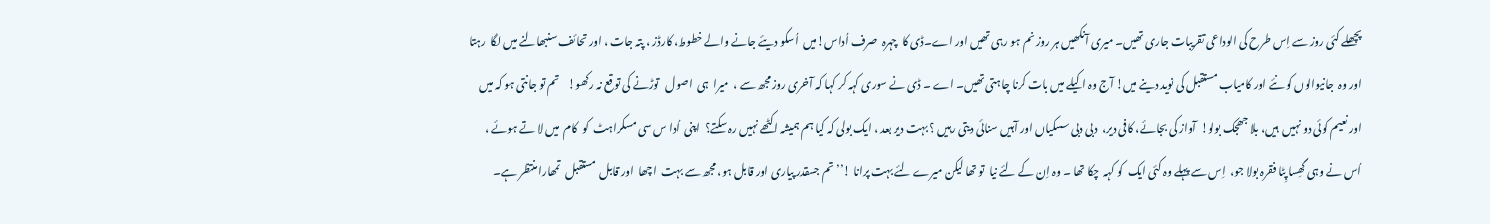پچھلے کئی روز سے اِس طرح کی الوداعی تقریبات جاری تھیں۔ میری آنکھیں ہر روز نم ہو رہی تھیں اور اے۔ڈی کا  چہرہ  صرف اُداس!میں  اُسکو دیئے جانے والے خطوط، کارڈز ، پتہ جات ، اور تحائف سنبھالنے میں لگا  رہتا  اور وہ  جانیوالوں کو نئے اور کامیاب مستقبل کی نوید دینے میں! آج وہ اکیلے میں بات کرنا چاہتی تھیں۔ اے ۔ ڈی نے سوری کہہ کر کہا کہ آخری روزمجھ سے ،  میرا  ہی  اصول   توڑنے کی توقع نہ رکھو!    تم تو جانتی ہو کہ میں اور نعیم کوئی دو نہیں  ہیں، بلا جھجک بولو!  آواز کی بجائے، کافی دیر،  دبی دبی سسکیاں اور آہیں سنائی دیتی رہیں ؟ بہت دیر بعد ، ایک بولی کہ کیا ہم ہمیشہ اکٹھے نہیں رہ سکتے؟  اپنی  اُدا س سی مسکراہٹ  کو  کام  میں لا تے ہوئے ، اُس نے وہی گھِسا پِٹا فقرہ بولا جو،  اِس سے پہلے وہ کئی ایک  کو کہہ  چکا تھا ۔ وہ اِن کے لئے نیا  تو تھا لیکن میرے لئے بہت پرانا !’’ تم جسقدر پیاری اور قابل ہو، مجھ سے بہت  اچھا  اور قابل  مستقبل  تمھارا منتظر ہے۔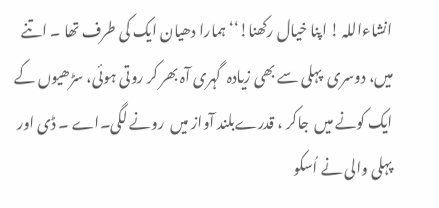انشاءاللہ ! اپنا خیال رکھنا!‘‘ ہمارا دھیان ایک کی طرف تھا ۔ اتنے میں، دوسری  پہلی سے بھی زیادہ  گہری آہ بھر کر روتی ہوئی، سڑھیوں کے ایک کونے میں  جاکر ، قدرےبلند آواز میں  رونے لگی۔اے ۔ ڈی اور پہلی والی نے اُسکو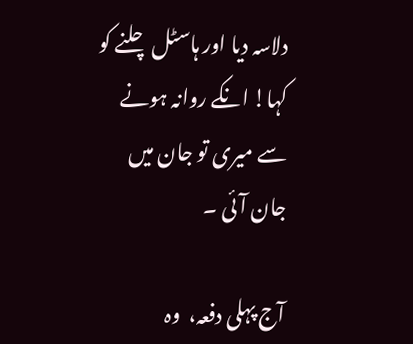دلاسہ دیا اور ہاسٹل چلنے کو کہا! انکے روانہ ہونے سے میری تو جان میں جان آئی ۔

آج پہلی دفعہ،  وہ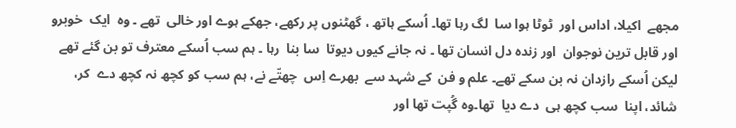مجھے  اکیلا، اداس اور  ٹوٹا ہوا سا  لگ رہا تھا۔ اُسکے ہاتھ ، گھٹنوں پر رکھے، جھکے ہوے اور خالی  تھے ۔ وہ  ایک  خوبرو اور قابل ترین نوجوان  اور زندہ دل انسان تھا ۔ نہ جانے کیوں دیوتا  سا بنا  رہا ۔ ہم سب اُسکے معترف تو بن گئے تھے لیکن اُسکے رازدان نہ بن سکے تھے۔ علم و فن  کے شہد سے  بھرے اِس  چھتّے نے، ہم سب کو کچھ نہ کچھ دے  کر،  شائد، اپنا  سب کچھ ہی  دے دیا  تھا۔وہ گُپت تھا اور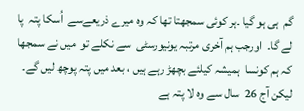گم  ہی ہو گیا ۔ہر کوئی سمجھتا تھا کہ وہ میرے ذریعےسے  اُسکا پتہ  پا لے گا۔  اورجب ہم آخری مرتبہ یونیورسٹی  سے نکلے تو  میں نے سمجھا  کہ ہم کونسا  ہمیشہ کیلئے بچھڑ رہے ہیں ، بعد میں پتہ پوچھ لیں گے۔ لیکن آج 26  سال سے وہ لا پتہ ہے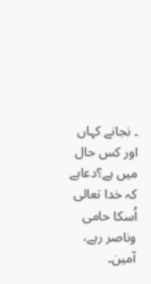۔ نجانے کہاں اور کس حال میں ہے؟دعاہے کہ خدا تعالی اُسکا حامی وناصر رہے، آمین۔